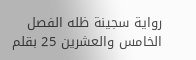رواية سجينة ظله الفصل الخامس والعشرين 25 بقلم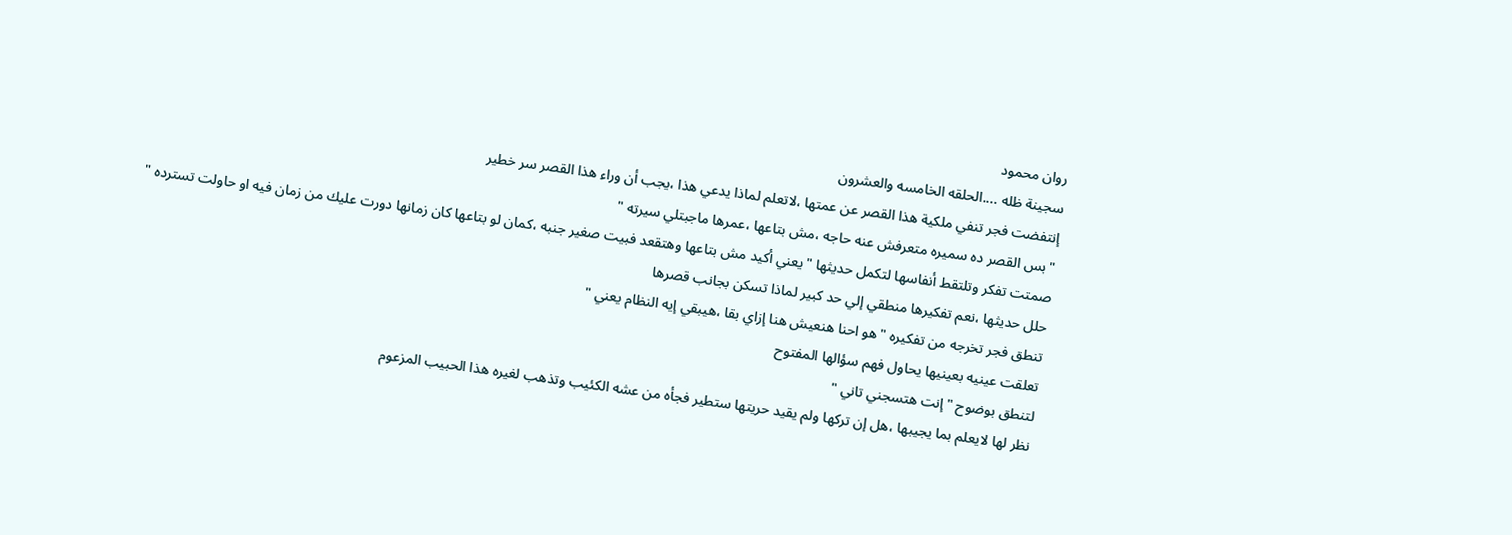روان محمود
سجينة ظله ....الحلقه الخامسه والعشرون
إنتفضت فجر تنفي ملكية هذا القصر عن عمتها ،لاتعلم لماذا يدعي هذا ،يجب أن وراء هذا القصر سر خطير
"بس القصر ده سميره متعرفش عنه حاجه ،مش بتاعها ،عمرها ماجبتلي سيرته "
صمتت تفكر وتلتقط أنفاسها لتكمل حديثها "يعني أكيد مش بتاعها وهتقعد فبيت صغير جنبه ،كمان لو بتاعها كان زمانها دورت عليك من زمان فيه او حاولت تسترده "
حلل حديثها ،نعم تفكيرها منطقي إلي حد كبير لماذا تسكن بجانب قصرها
تنطق فجر تخرجه من تفكيره "هو احنا هنعيش هنا إزاي بقا ،هيبقي إيه النظام يعني "
تعلقت عينيه بعينيها يحاول فهم سؤالها المفتوح
لتنطق بوضوح "إنت هتسجني تاني "
نظر لها لايعلم بما يجيبها ،هل إن تركها ولم يقيد حريتها ستطير فجأه من عشه الكئيب وتذهب لغيره هذا الحبيب المزعوم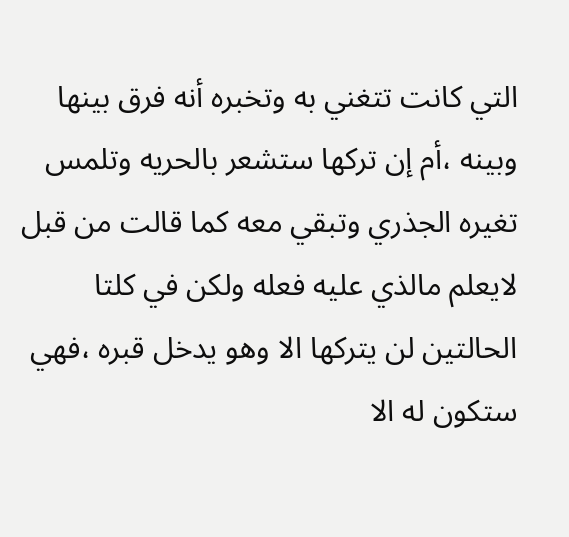التي كانت تتغني به وتخبره أنه فرق بينها وبينه ،أم إن تركها ستشعر بالحريه وتلمس تغيره الجذري وتبقي معه كما قالت من قبل
لايعلم مالذي عليه فعله ولكن في كلتا الحالتين لن يتركها الا وهو يدخل قبره ،فهي ستكون له الا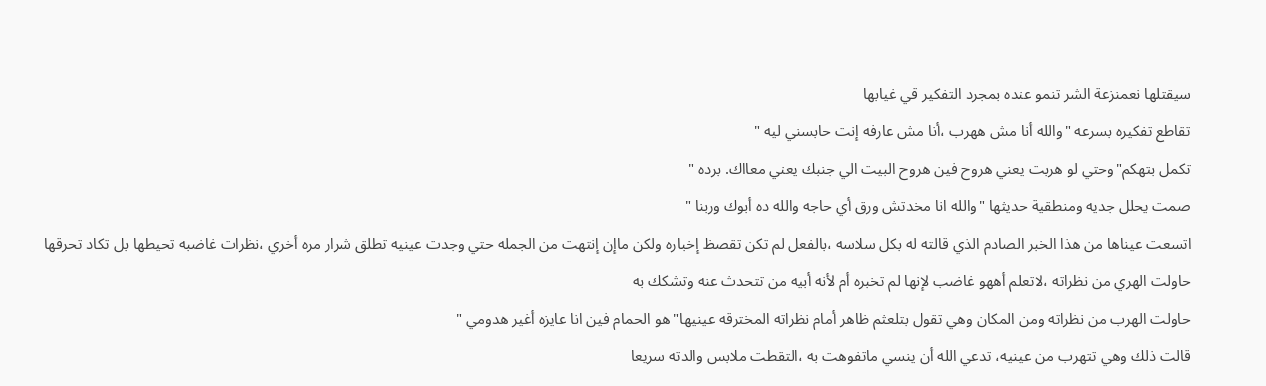سيقتلها نعمنزعة الشر تنمو عنده بمجرد التفكير قي غيابها
تقاطع تفكيره بسرعه "والله أنا مش ههرب ،أنا مش عارفه إنت حابسني ليه "
تكمل بتهكم"وحتي لو هربت يعني هروح فين هروح البيت الي جنبك يعني معااك. برده "
صمت يحلل جديه ومنطقية حديثها "والله انا مخدتش ورق أي حاجه والله ده أبوك وربنا "
اتسعت عيناها من هذا الخبر الصادم الذي قالته له بكل سلاسه ،بالفعل لم تكن تقصظ إخباره ولكن ماإن إنتهت من الجمله حتي وجدت عينيه تطلق شرار مره أخري ،نظرات غاضبه تحيطها بل تكاد تحرقها
حاولت الهري من نظراته ،لاتعلم أههو غاضب لإنها لم تخبره أم لأنه أبيه من تتحدث عنه وتشكك به
حاولت الهرب من نظراته ومن المكان وهي تقول بتلعثم ظاهر أمام نظراته المخترقه عينيها"هو الحمام فين انا عايزه أغير هدومي "
قالت ذلك وهي تتهرب من عينيه، تدعي الله أن ينسي ماتفوهت به ،التقطت ملابس والدته سريعا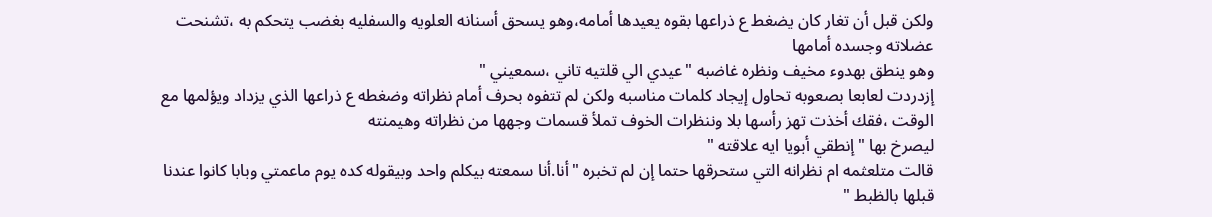ولكن قبل أن تغار كان يضغط ع ذراعها بقوه يعيدها أمامه،وهو يسحق أسنانه العلويه والسفليه بغضب يتحكم به ،تشنحت عضلاته وجسده أمامها
وهو ينطق بهدوء مخيف ونظره غاضبه "عيدي الي قلتيه تاني ،سمعيني "
إزدردت لعابعا بصعوبه تحاول إيجاد كلمات مناسبه ولكن لم تتفوه بحرف أمام نظراته وضغطه ع ذراعها الذي يزداد ويؤلمها مع الوقت ،فقك أخذت تهز رأسها بلا وننظرات الخوف تملأ قسمات وجهها من نظراته وهيمنته
ليصرخ بها "إنطقي أبويا ايه علاقته "
قالت متلعثمه ام نظرانه التي ستحرقها حتما إن لم تخبره "أنا.أنا سمعته بيكلم واحد وبيقوله كده يوم ماعمتي وبابا كانوا عندنا قبلها بالظبط "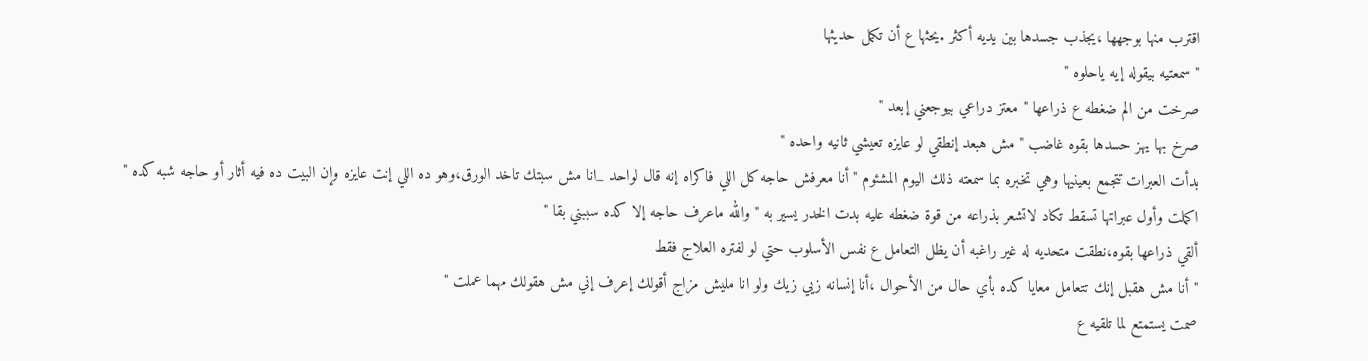اقترب منها بوجهها ،يجذب جسدها بين يديه أكثر .يحثها ع أن تكمل حديثها
"سمعتيه بيقوله إيه ياحلوه "
صرخت من الم ضغطه ع ذراعها "معتز دراعي بيوجعني إبعد "
صرخ بها يهز حسدها بقوه غاضب "مش هبعد إنطقي لو عايزه تعيشي ثانيه واحده "
بدأت العبرات تتجمع بعينيها وهي تخبره بما سمعته ذلك اليوم المشئوم "أنا معرفش حاجه كل اللي فاكراه إنه قال لواحد _انا مش سبتك تاخد الورق،وهو ده اللي إنت عايزه وإن البيت ده فيه أثار أو حاجه شبه كده "
اكملت وأول عبراتها تسقط تكاد لاتشعر بذراعه من قوة ضغطه عليه بدت الخدر يسير به "والله ماعرف حاجه إلا كده سببني بقا "
ألقي ذراعها بقوه،نطقت متحديه له غير راغبه أن يظل التعامل ع نفس الأسلوب حتي لو لفتره العلاج فقط
"أنا مش هقبل إنك تتعامل معايا كده بأي حال من الأحوال ،أنا إنسانه زيي زيك ولو انا مليش مزاج أقولك إعرف إني مش هقولك مهما عملت "
صمت يستمتع لما تلقيه ع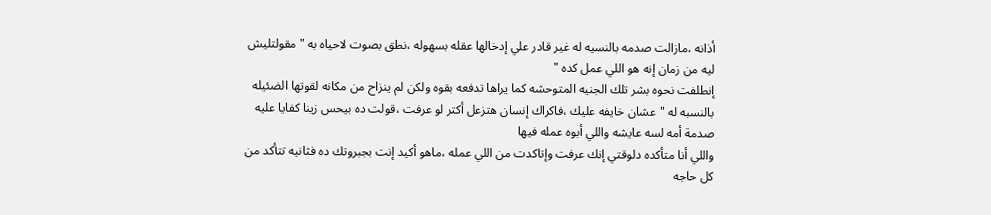أذانه ،مازالت صدمه بالنسيه له غير قادر علي إدخالها عقله بسهوله ،نطق بصوت لاحياه به "مقولتليش ليه من زمان إنه هو اللي عمل كده "
إنطلفت نحوه بشر تلك الجنيه المتوحشه كما يراها تدفعه بقوه ولكن لم ينزاح من مكانه لقوتها الضئيله بالنسبه له "عشان خايفه عليك ،فاكراك إنسان هتزعل أكتر لو عرفت ،قولت ده بيحس زينا كفايا عليه صدمة أمه لسه عايشه واللي أبوه عمله فيها
واللي أنا متأكده دلوقتي إنك عرفت وإتاكدت من اللي عمله ،ماهو أكيد إنت بجبروتك ده فثانيه تتأكد من كل حاجه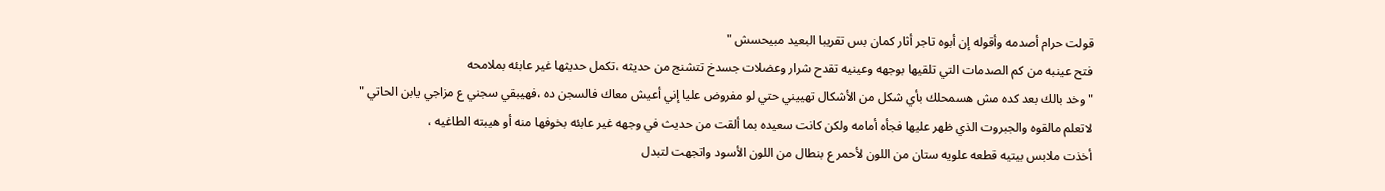قولت حرام أصدمه وأقوله إن أبوه تاجر أثار كمان بس تقريبا البعيد مبيحسش "
فتح عينبه من كم الصدمات التي تلقيها بوجهه وعينيه تقدح شرار وعضلات جسدخ تتشنج من حديثه ،تكمل حديثها غير عابئه بملامحه
"وخد بالك بعد كده مش هسمحلك بأي شكل من الأشكال تهييني حتي لو مفروض عليا إني أعيش معاك فالسجن ده ،فهيبقي سجني ع مزاجي يابن الحاتي "
لاتعلم مالقوه والجبروت الذي ظهر عليها فجأه أمامه ولكن كانت سعيده بما ألقت من حديث في وجهه غير عابئه بخوفها منه أو هيبته الطاغيه ،
أخذت ملابس بيتيه قطعه علويه ستان من اللون لأحمر ع بنطال من اللون الأسود واتجهت لتبدل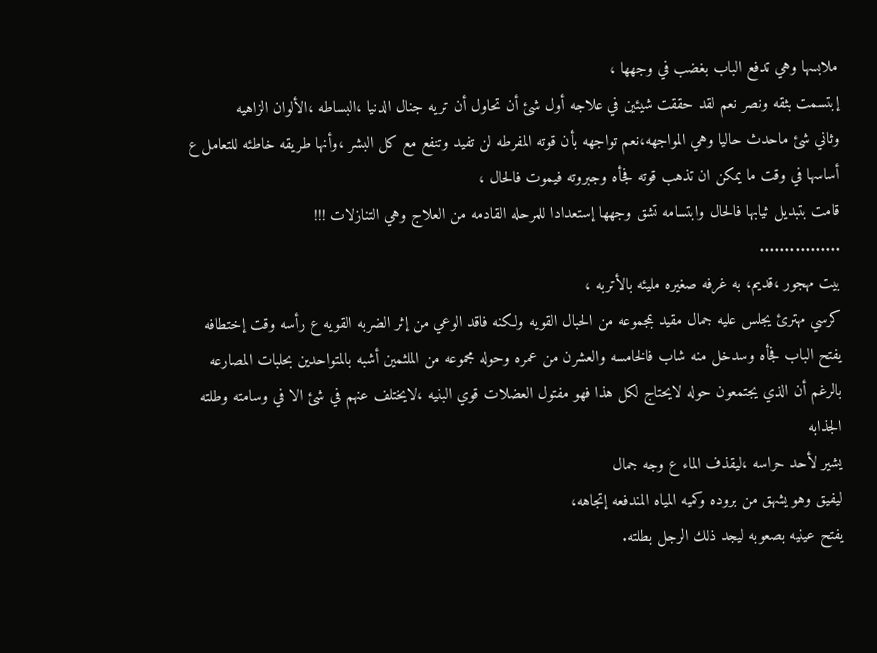ملابسها وهي تدفع الباب بغضب في وجهها ،
إبتسمت بثقه ونصر نعم لقد حققت شيئين في علاجه أول شئ أن تحاول أن تريه جنال الدنيا ،البساطه ،الألوان الزاهيه
وثاني شئ ماحدث حاليا وهي المواجهه،نعم تواجهه بأن قوته المفرطه لن تفيد وتنفع مع كل البشر ،وأنها طريقه خاطئه للتعامل ع أساسها في وقت ما يمكن ان تذهب قوته فجأه وجبروته فيموت فالحال ،
قامت بتبديل ثيابها فالحال وابتسامه تشق وجهها إستعدادا للمرحله القادمه من العلاج وهي التنازلات !!!
................
بيت مهجور ،قديم، به غرفه صغيره مليئه بالأتربه ،
كرسي مهترئ يجلس عليه جمال مقيد بمجموعه من الحبال القويه ولكنه فاقد الوعي من إثر الضربه القويه ع رأسه وقت إختطافه
يفتح الباب فجأه وسدخل منه شاب فالخامسه والعشرن من عمره وحوله مجموعه من الملثمين أشبه بالمتواحدين بحلبات المصارعه
بالرغم أن الذي يجتمعون حوله لايحتاج لكل هذا فهو مفتول العضلات قوي البنيه ،لايختلف عنهم في شئ الا في وسامته وطلته الجذابه
يشير لأحد حراسه ،ليقذف الماء ع وجه جمال
ليفيق وهو يشهق من بروده وكميه المياه المندفعه إتجاهه،
يفتح عينيه بصعوبه ليجد ذلك الرجل بطلته.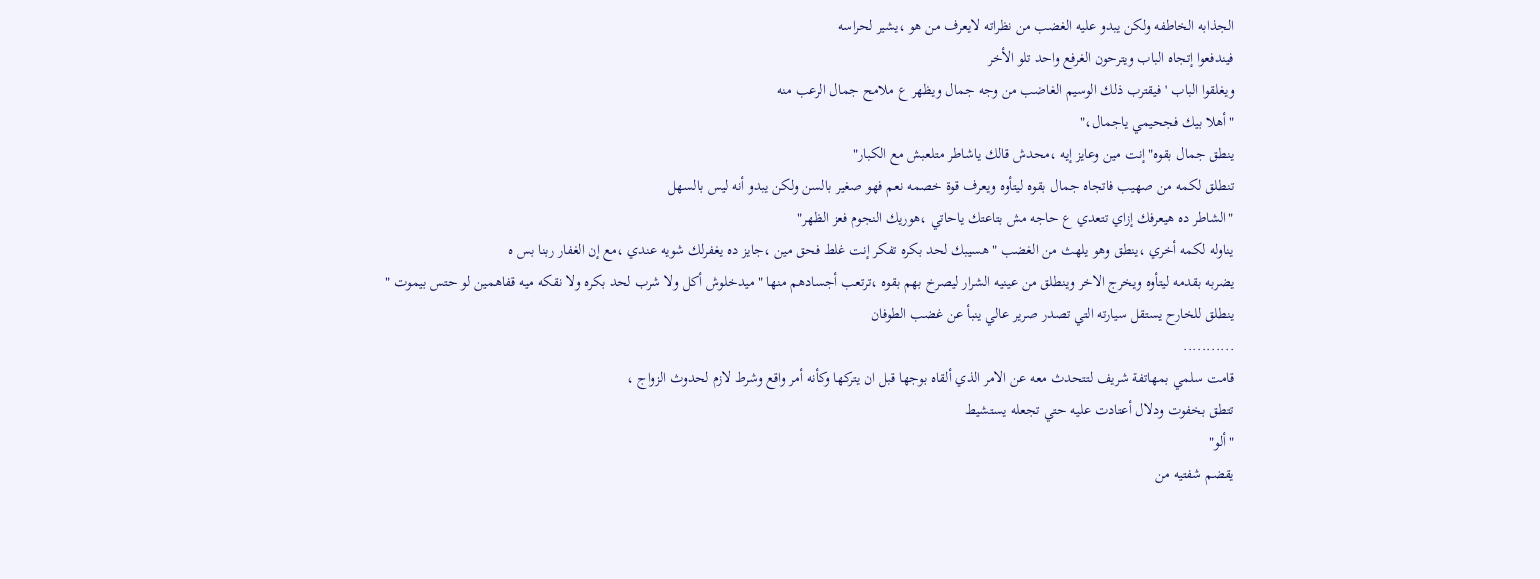الجذابه الخاطفه ولكن يبدو عليه الغضب من نظراته لايعرف من هو ،يشير لحراسه
فيندفعوا إتجاه الباب ويترحون الغرفع واحد تلو الأخر
ويغلقوا الباب 'فيقترب ذلك الوسيم الغاضب من وجه جمال ويظهر ع ملامح جمال الرعب منه
"أهلا بيك فجحيمي ياجمال،"
ينطق جمال بقوه"إنت مين وعايز إيه ،محدش قالك ياشاطر متلعبش مع الكبار"
تنطلق لكمه من صهيب فاتجاه جمال بقوه ليتأوه ويعرف قوة خصمه نعم فهو صغير بالسن ولكن يبدو أنه ليس بالسهل
"الشاطر ده هيعرفك إزاي تتعدي ع حاجه مش بتاعتك ياحاتي ،هوريك النجوم فعز الظهر"
يناوله لكمه أخري ،ينطق وهو يلهث من الغضب "هسيبك لحد بكره تفكر إنت غلط فحق مين ،جايز ده يغفرلك شويه عندي ،مع إن الغفار ربنا بس ه
يضربه بقدمه ليتأوه ويخرج الاخر وينطلق من عينيه الشرار ليصرخ بهم بقوه ،ترتعب أجسادهم منها "ميدخلوش أكل ولا شرب لحد بكره ولا نقكه ميه قفاهمين لو حتس بيموت "
ينطلق للخارح يستقل سيارته التي تصدر صرير عالي ينبأ عن غضب الطوفان
...........
قامت سلمي بمهاتفة شريف لتتحدث معه عن الامر الذي ألقاه بوجها قبل ان يتركها وكأنه أمر واقع وشرط لازم لحدوث الزواج ،
تتطق بخفوت ودلال أعتادت عليه حتي تجعله يستشيط
"ألو"
يقضم شفتيه من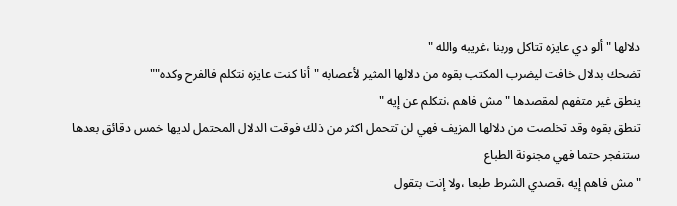دلالها "ألو دي عايزه تتاكل وربنا ،غريبه والله "
تضحك بدلال خافت ليضرب المكتب بقوه من دلالها المثير لأعصابه "أنا كنت عايزه نتكلم فالفرح وكده""
ينطق غير متفهم لمقصدها "مش فاهم ،نتكلم عن إيه "
تنطق بقوه وقد تخلصت من دلالها المزيف فهي لن تتحمل اكثر من ذلك فوقت الدلال المحتمل لديها خمس دقائق بعدها ستنفجر حتما فهي مجنونة الطباع
"مش فاهم إيه ،قصدي الشرط طبعا ،ولا إنت بتقول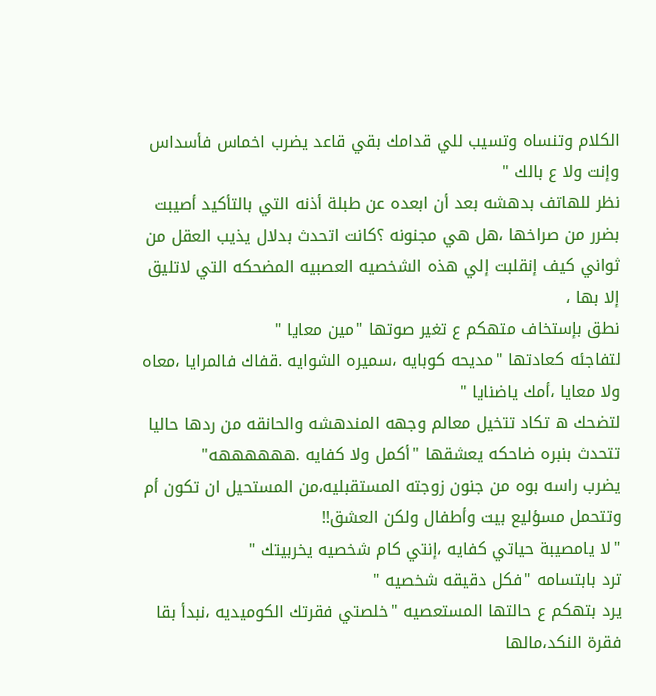الكلام وتنساه وتسيب للي قدامك بقي قاعد يضرب اخماس فأسداس وإنت ولا ع بالك "
نظر للهاتف بدهشه بعد أن ابعده عن طبلة أذنه التي بالتأكيد أصيبت بضرر من صراخها ،هل هي مجنونه ؟كانت اتحدث بدلال يذيب العقل من ثواني كيف إنقلبت إلي هذه الشخصيه العصبيه المضحكه التي لاتليق إلا بها ،
نطق بإستخاف متهكم ع تغير صوتها "مين معايا "
لتفاجئه كعادتها "مديحه كوبايه ،سميره الشوايه .قفاك فالمرايا ،معاه ولا معايا ،أمك ياضنايا "
لتضحك ه تكاد تتخيل معالم وجهه المندهشه والحانقه من ردها حاليا
تتحدث بنبره ضاحكه يعشقها "أكمل ولا كفايه .ههههههه"
يضرب راسه بوه من جنون زوجته المستقبليه،من المستحيل ان تكون أم وتتحمل مسؤليع بيت وأطفال ولكن العشق!!
"لا يامصيبة حياتي كفايه ،إنتي كام شخصيه يخربيتك "
ترد بابتسامه "فكل دقيقه شخصيه "
يرد بتهكم ع حالتها المستعصيه "خلصتي فقرتك الكوميديه ،نبدأ بقا فقرة النكد،مالها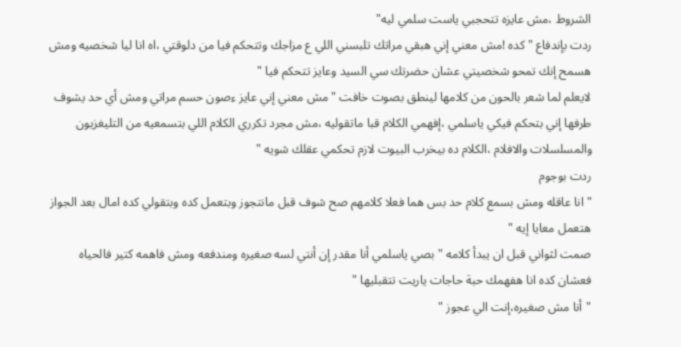الشروط ،مش عايزه تتحجبي ياست سلمي ليه"
ردت بإندفاع "كده !مش معني إني هبقي مراتك تلبسني اللي ع مزاجك وتتحكم فيا من دلوقتي ،اه انا ليا شخصيه ومش هسمح إنك تمحو شخصيتي عشان حضرتك سي السيد وعايز تتحكم فيا "
لايعلم لما شعر بالحون من كلامها لينطق بصوت خافت "مش معني إني عايز ءصون حسم مراتي ومش أي حد يشوف طرفها إني بتحكم فيكي ياسلمي ،إفهمي الكلام قبا ماتقوليه ،مش مجرد تكرري الكلام اللي بتسمعيه من التليغزيون والمسلسلات والافلام ،الكلام ده بيخرب البيوت لازم تحكمي عقلك شويه "
ردت بوجوم
"انا عاقله ومش بسمع كلام حد بس هما فعلا كلامهم صح شوف قبل مانتجوز وبتعمل كده وبتقولي كده امال بعد الجواز هتعمل معايا إيه "
صمت لثواني قبل ان يبدأ كلامه "بصي ياسلمي أنا مقدر إن أنتي لسه صغيره ومندفعه ومش فاهمه كتير فالحياه فعشان كده انا هفهمك حبة حاجات ياريت تتقبليها "
"أنا مش صغيره،إنت الي عجوز "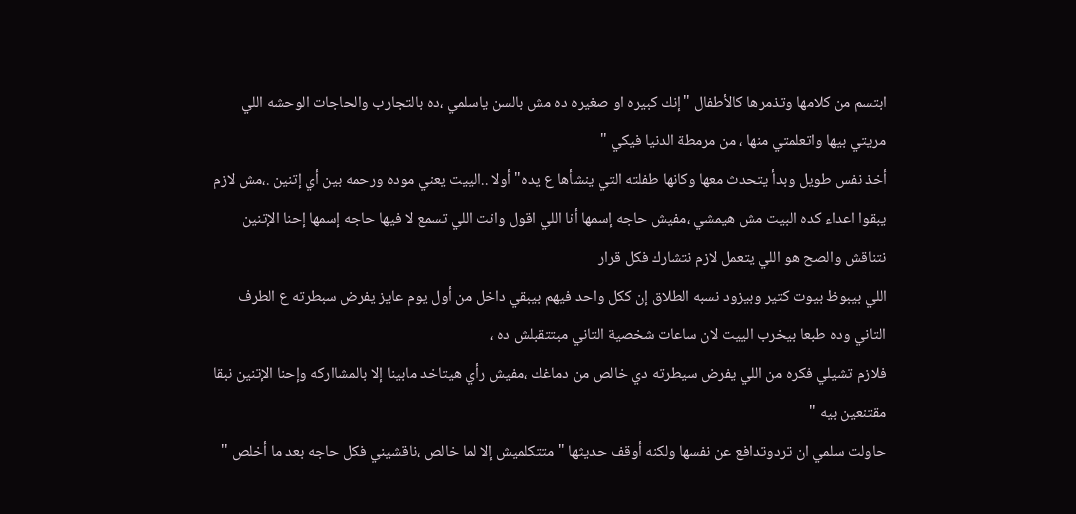ابتسم من كلامها وتذمرها كالأطفال "إنك كبيره او صغيره ده مش بالسن ياسلمي ،ده بالتجارب والحاجات الوحشه اللي مريتي بيها واتعلمتي منها ، من مرمطة الدنيا فيكي "
أخذ نفس طويل وبدأ يتحدث معها وكانها طفلته التي ينشأها ع يده"أولا ..الييت يعني موده ورحمه بين أي إتنين .،مش لازم يبقوا اعداء كده البيت مش هيمشي ،مفيش حاجه إسمها أنا اللي اقول وانت اللي تسمع لا فيها حاجه إسمها إحنا الإتنين نتناقش والصح هو اللي يتعمل لازم نتشارك فكل قرار
اللي بيبوظ بيوت كتير وبيزود نسبه الطلاق إن ككل واحد فيهم بيبقي داخل من أول يوم عايز يفرض سبطرته ع الطرف التاني وده طبعا بيخرب الييت لان ساعات شخصية التاني مبتتقبلش ده ،
فلازم تشيلي فكره من اللي يفرض سيطرته دي خالص من دماغك ،مفيش رأي هيتاخد مابينا إلا بالمشااركه وإحنا الإتنين نبقا مقتنعين بيه "
حاولت سلمي ان تردوتدافع عن نفسها ولكنه أوقف حديثها "متتكلميش إلا لما خالص ،ناقشيني فكل حاجه بعد ما أخلص "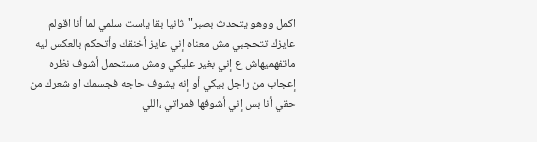اكمل ووهو يتحدث بصبر"ثانيا بقا ياست سلمي لما أنا اقولم عايزك تتحجبي مش معناه إني عايز أخنقك وأتحكم بالعكس ليه ماتفهميهاش ع إني بغير عليكي ومش مستحمل أشوف نظره إعجاب من راجل بيكي أو إنه يشوف حاجه فجسمك او شعرك من حقي أنا بس إني أشوفها فمراتي ،اللي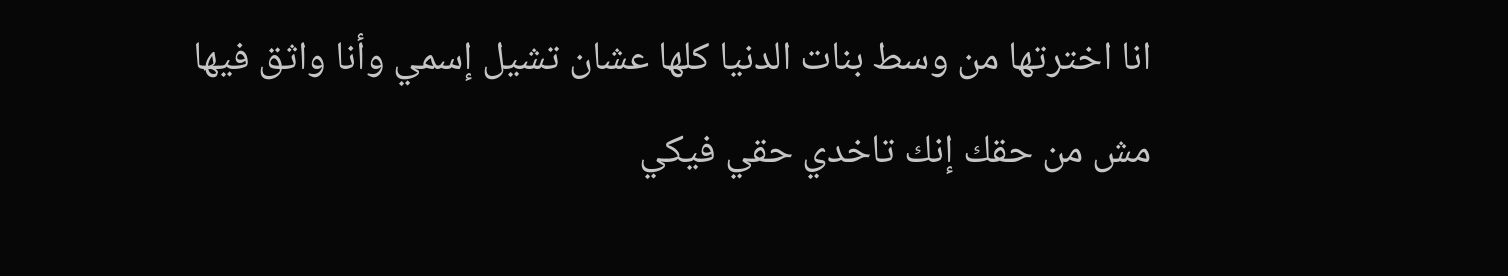انا اخترتها من وسط بنات الدنيا كلها عشان تشيل إسمي وأنا واثق فيها
مش من حقك إنك تاخدي حقي فيكي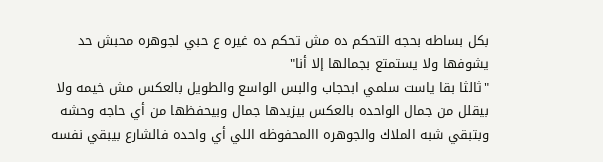بكل بساطه بحجه التحكم ده مش تحكم ده غيره ع حبي لجوهره محبش حد يشوفها ولا يستمتع بجمالها إلا أنا"
"ثالثا بقا ياست سلمي ابحجاب والبس الواسع والطويل بالعكس مش خيمه ولا بيقلل من جمال الواحده بالعكس بيزيدها جمال وبيحفظها من أي حاجه وحشه
وبتبقي شبه الملاك والجوهره االمحفوظه اللي أي واحده فالشارع بيبقي نفسه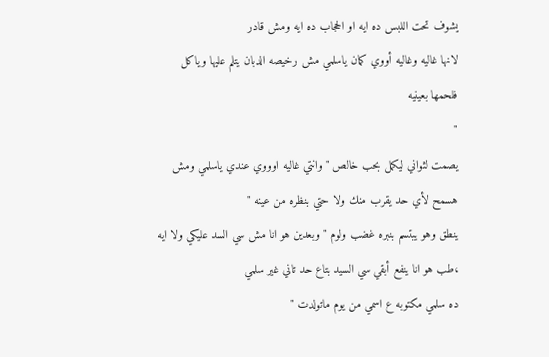يشوف تحت اللبس ده ايه او الحجاب ده ايه ومش قادر
لانها غاليه وغاليه أووي كمان ياسلمي مش رخيصه الدبان يتلم عليها وياكل فلحمها بعينيه
"
يصمت لثواني ليكمل بحب خالص "وانتي غاليه اوووي عندي ياسلمي ومش هسمح لأي حد يقرب منك ولا حتي بنظره من عينه "
ينطق وهو يبتسم بنبره غضب ولوم "وبعدين هو انا مش سي السد عليكي ولا ايه ،طب هو انا ينفع أبقي سي السيد بتاع حد تاني غير سلمي
ده سلمي مكتوبه ع اسمي من يوم ماتولدت "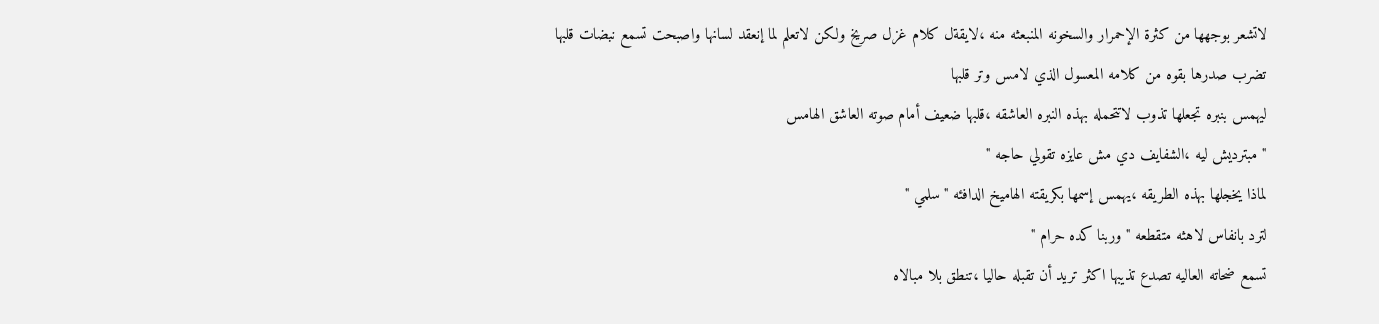لاتشعر بوجهها من كثرة الإحمرار والسخونه المنبعثه منه ،لايقةل كلام غزل صريخ ولكن لاتعلم لما إنعقد لسانها واصبحت تسمع نبضات قلبها تضرب صدرها بقوه من كلامه المعسول الذي لامس وتر قلبها
ليهمس بنبره تجعلها تذوب لاتتحمله بهذه النبره العاشقه ،قلبها ضعيف أمام صوته العاشق الهامس
"مبترديش ليه ،الشفايف دي مش عايزه تقولي حاجه "
لماذا يخجلها بهذه الطريقه ،يهمس إسمها بكريقته الهاميخ الدافئه "سلمي "
لترد بانفاس لاهثه متقطعه "وربنا كده حرام "
تسمع ضحاته العاليه تصدع تذيبها اكثر تريد أن تقبله حاليا ،تنطق بلا مبالاه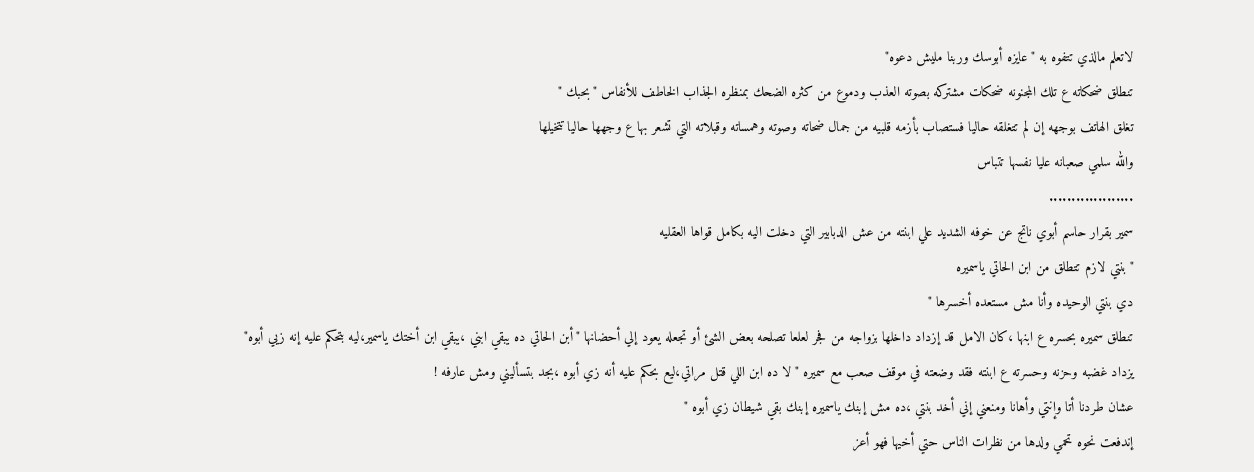لاتعلم مالذي تتفوه به "عايزه أبوسك وربنا مليش دعوه"
تنطلق ضحكاته ع تلك المجنونه ضحكات مشتركه بصوته العذب ودموع من كثره الضحك بمنظره الجذاب الخاطف للأنفاس "بحبك "
تغلق الهاتف بوجهه إن لم تتغلقه حاليا فستصاب بأزمه قلبيه من جمال ضحاته وصوته وهمساته وقبلاته التي تشعر بها ع وجهها حاليا تتخيلها
والله سلمي صعبانه عليا نفسها تتباس
...................
سمير بقرار حاسم أبوي ناتج عن خوفه الشديد علي ابنته من عش الدبابير التي دخلت اليه بكامل قواها العقليه
"بنتي لازم تتطلق من ابن الحاتي ياسميره
دي بنتي الوحيده وأنا مش مستعده أخسرها "
تنطلق سميره بحسره ع ابنها ،كان الامل قد إزداد داخلها بزواجه من فجر لعلعا تصلحه بعض الشئ أو تجعله يعود إلي أحضانها "أبن الحاتي ده يبقي ابني ،يبقي ابن أختك ياسمير،ليه بتحكم عليه إنه زيي أبوه"
يزداد غضبه وحزنه وحسرته ع ابنته فقد وضعته في موقف صعب مع سميره "لا ده ابن اللي قتل مراتي،ليع بحكم عليه أنه زي أبوه ،بجد بتسأليني ومش عارفه !
عشان طردنا أتا وإنتي وأهانا ومنعني إني أخد بنتي ،ده مش إبنك ياسميره إبنك بقي شيطان زي أبوه "
إندفعت نحوه تحمي ولدها من نظرات الناس حتي أخيها فهو أعز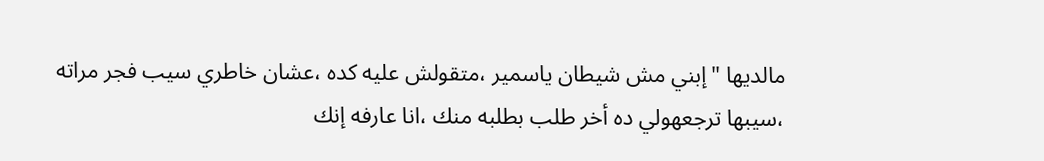مالديها "إبني مش شيطان ياسمير ،متقولش عليه كده ،عشان خاطري سيب فجر مراته ،سيبها ترجعهولي ده أخر طلب بطلبه منك ،انا عارفه إنك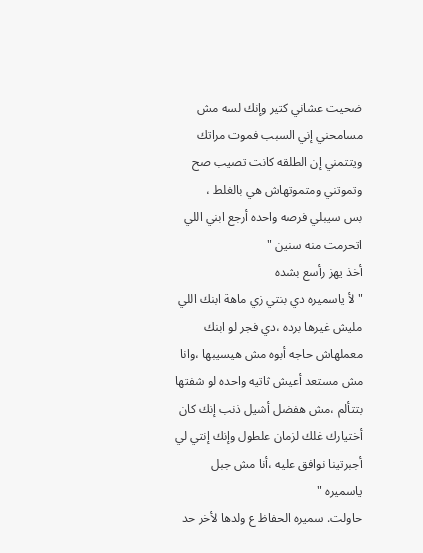ضحيت عشاني كتير وإنك لسه مش مسامحني إني السبب فموت مراتك
ويتتمني إن الطلقه كانت تصيب صح وتموتني ومتموتهاش هي بالغلط ،
بس سيبلي فرصه واحده أرجع ابني اللي اتحرمت منه سنين "
أخذ يهز رأسع بشده
"لأ ياسميره دي بنتي زي ماهة ابنك اللي مليش غيرها برده ،دي فجر لو ابنك معملهاش حاجه أبوه مش هيسيبها ،وانا مش مستعد أعيش ثاتيه واحده لو شفتها بتتألم ،مش هفضل أشيل ذنب إنك كان أختيارك غلك لزمان علطول وإنك إنتي لي أجبرتينا نوافق عليه ،أنا مش جبل ياسميره "
حاولت. سميره الحفاظ ع ولدها لأخر حد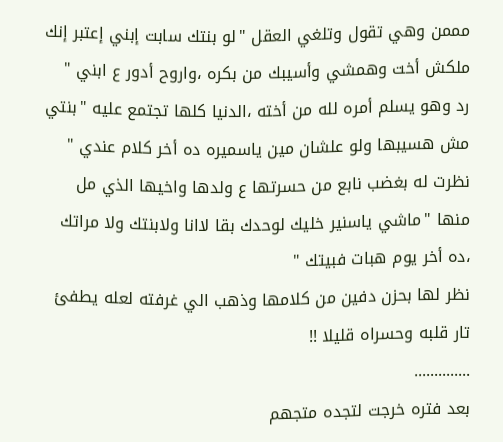مممن وهي تقول وتلغي العقل "لو بنتك سابت إبني إعتبر إنك ملكش أخت وهمشي وأسيبك من بكره ،واروح أدور ع ابني "
رد وهو يسلم أمره لله من أخته ،الدنيا كلها تجتمع عليه "بنتي مش هسيبها ولو علشان مين ياسميره ده أخر كلام عندي "
نظرت له بغضب نابع من حسرتها ع ولدها واخيها الذي مل منها "ماشي ياسنير خليك لوحدك بقا لاانا ولابنتك ولا مراتك ،ده أخر يوم هبات فبيتك "
نظر لها بحزن دفين من كلامها وذهب الي غرفته لعله يطفئ تار قلبه وحسراه قليلا !!
..............
بعد فتره خرجت لتجده متجهم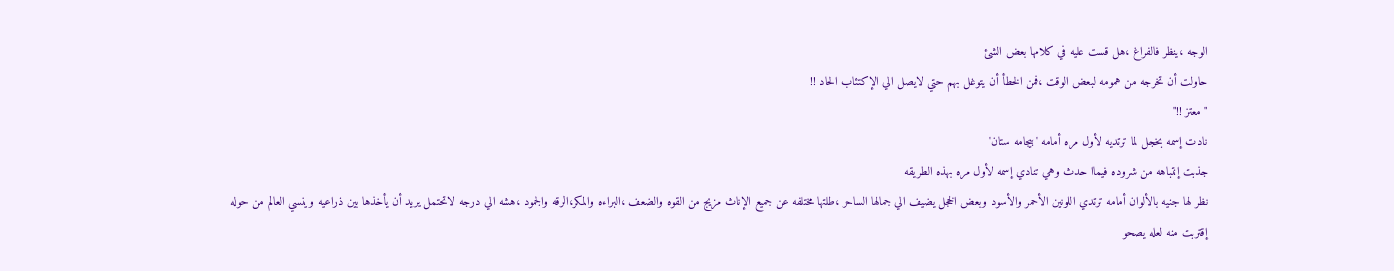الوجه ،ينظر فالفراغ ،هل قست عليه في كلامها بعض الشئ
حاولت أن تخرجه من همومه لبعض الوقت ،فمن الخطأ أن يتوغل بهم حتي لايصل الي الإكتئاب الحاد !!
"معتز !!"
نادت إسمه بخجل لما ترتديه لأول مره أمامه 'بيجامه ستان'
جذبت إنتباهه من شروده فيماا حدث وهي تنادي إسمه لأول مره بهذه الطريقه
نظر لها جنيه بالألوان أمامه ترتدي اللونين الأحمر والأسود وبعض الخجل يضيف الي جمالها الساحر ،طلتها مختلفه عن جميع الإناث مزيج من القوه والضعف ،البراءه والمكر،الرقه والجمود ،هشه الي درجه لاتحتمل يريد أن يأخذها بين ذراعيه وينسي العالم من حوله
إقتربت منه لعله يصحو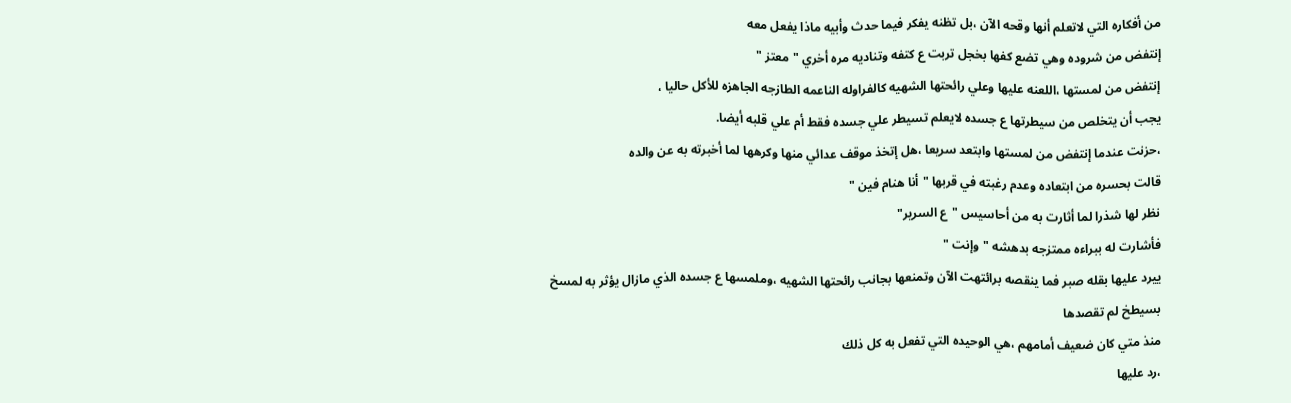من أفكاره التي لاتعلم أنها وقحه الآن ،بل تظنه يفكر فيما حدث وأبيه ماذا يفعل معه
إنتفض من شروده وهي تضع كفها بخجل تربت ع كتفه وتناديه مره أخري "معتز "
إنتفض من لمستها ،اللعنه عليها وعلي رائحتها الشهيه كالفراوله الناعمه الطازجه الجاهزه للأكل حاليا ،
يجب أن يتخلص من سيطرتها ع جسده لايعلم تسيطر علي جسده فقط أم علي قلبه أيضا.
،حزنت عندما إنتفض من لمستها وابتعد سريعا ،هل إتخذ موقف عدائي منها وكرهها لما أخبرته به عن والده
قالت بحسره من ابتعاده وعدم رغبته في قربها "أنا هنام فين "
نظر لها شذرا لما أثارت به من أحاسيس "ع السرير"
فأشارت له ببراءه ممتزجه بدهشه "وإنت "
ييرد عليها بقله صبر فما ينقصه برائتهت الآن وتمنعها بجانب رائحتها الشهيه ،وملمسها ع جسده الذي مازال يؤثر به لمسخ بسيطخ لم تقصدها
منذ متي كان ضعيف أمامهم ،هي الوحيده التي تفعل به كل ذلك
،رد عليها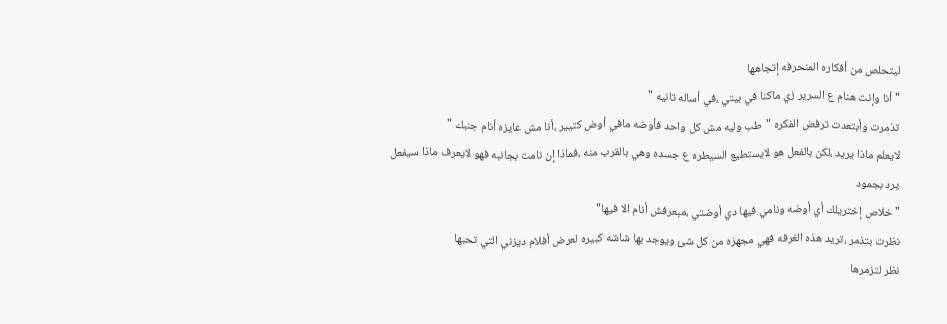ليتحلص من أفكاره المنحرفه إتجاهها
"أنا وإنت هنام ع السرير زي ماكنا في بيتي ،في أساله تانيه "
تذمرت وأبتعدت ترفض الفكره "طب وليه مش كل واحد فأوضه مافي أوض كتيير ،أنا مش عايزه أنام جنبك "
لايعلم ماذا يريد ،لكن بالفعل هو لايستطيع السيطره ع جسده وهي بالقرب منه ،فماذا إن نامت بجانبه فهو لايعرف ماذا سيفعل
يرد بجمود
"خلاص إختريلك أي أوضه ونامي فيها دي أوضتي ،مبعرفش أنام الا فيها"
نظرت بتذمر ،تريد هذه الغرفه فهي مجهزه من كل شئ ويوجد بها شاشه كبيره لعرض أفلام ديزني التي تحبها
نظر لتزمرها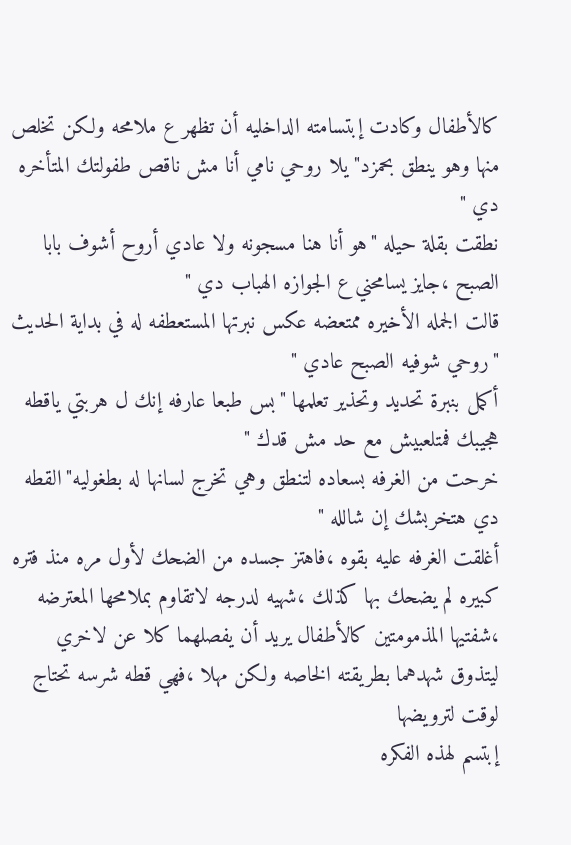كالأطفال وكادت إبتسامته الداخليه أن تظهر ع ملامحه ولكن تخلص منها وهو ينطق بحمزد"يلا روحي نامي أنا مش ناقص طفولتك المتأخره دي "
نطقت بقلة حيله "هو أنا هنا مسجونه ولا عادي أروح أشوف بابا الصبح ،جايز يسامحني ع الجوازه الهباب دي "
قالت الجمله الأخيره ممتعضه عكس نبرتها المستعطفه له في بداية الحديث
"روحي شوفيه الصبح عادي "
أكمل بنبرة تحديد وتحذير تعلمها "بس طبعا عارفه إنك ل هربتي ياقطه هجيبك فمتلعبيش مع حد مش قدك "
خرحت من الغرفه بسعاده لتنطق وهي تخرج لسانها له بطغوليه"القطه دي هتخربشك إن شالله "
أغلقت الغرفه عليه بقوه ،فاهتز جسده من الضحك لأول مره منذ فتره كبيره لم يضحك بها كذلك ،شهيه لدرجه لاتقاوم بملامحها المعترضه ،شفتيها المذمومتين كالأطفال يريد أن يفصلهما كلا عن لاخري ليتذوق شهدهما بطريقته الخاصه ولكن مهلا ،فهي قطه شرسه تحتاج لوقت لترويضها
إبتسم لهذه الفكره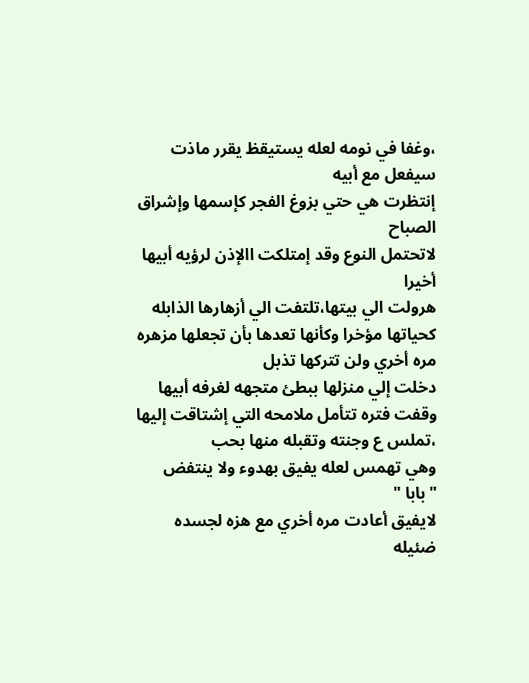،وغفا في نومه لعله يستيقظ يقرر ماذت سيفعل مع أبيه
إنتظرت هي حتي بزوغ الفجر كإسمها وإشراق الصباح
لاتحتمل النوع وقد إمتلكت االإذن لرؤيه أبيها أخيرا
هرولت الي بيتها،تلتفت الي أزهارها الذابله كحياتها مؤخرا وكأنها تعدها بأن تجعلها مزهره مره أخري ولن تتركها تذبل
دخلت إلي منزلها ببطئ متجهه لغرفه أبيها
وقفت فتره تتأمل ملامحه التي إشتاقت إليها ،تملس ع وجنته وتقبله منها بحب
وهي تهمس لعله يفيق بهدوء ولا ينتفض "بابا "
لايفيق أعادت مره أخري مع هزه لجسده ضئيله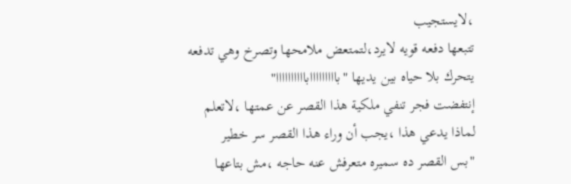،لايستجيب
تتبعها دفعه قويه لايرد،لتمتعض ملامحها وتصرخ وهي تدفعه يتحرك بلا حياه بين يديها "باااااااااباااااااااا"
إنتفضت فجر تنفي ملكية هذا القصر عن عمتها ،لاتعلم لماذا يدعي هذا ،يجب أن وراء هذا القصر سر خطير
"بس القصر ده سميره متعرفش عنه حاجه ،مش بتاعها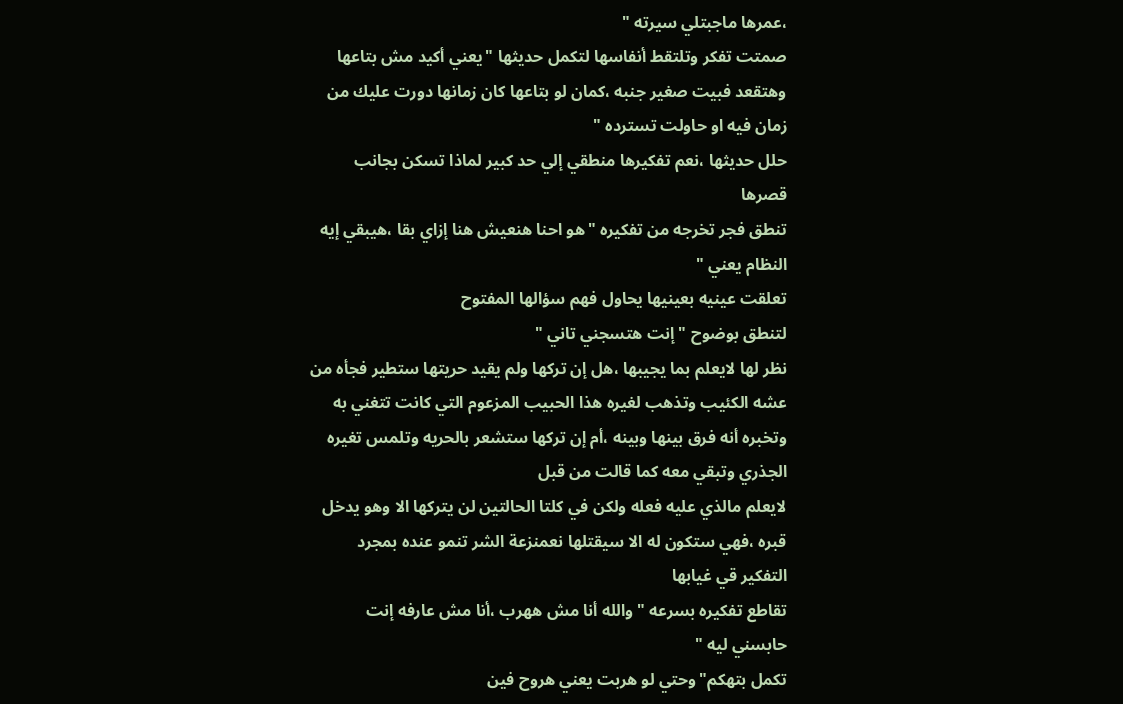،عمرها ماجبتلي سيرته "
صمتت تفكر وتلتقط أنفاسها لتكمل حديثها "يعني أكيد مش بتاعها وهتقعد فبيت صغير جنبه ،كمان لو بتاعها كان زمانها دورت عليك من زمان فيه او حاولت تسترده "
حلل حديثها ،نعم تفكيرها منطقي إلي حد كبير لماذا تسكن بجانب قصرها
تنطق فجر تخرجه من تفكيره "هو احنا هنعيش هنا إزاي بقا ،هيبقي إيه النظام يعني "
تعلقت عينيه بعينيها يحاول فهم سؤالها المفتوح
لتنطق بوضوح "إنت هتسجني تاني "
نظر لها لايعلم بما يجيبها ،هل إن تركها ولم يقيد حريتها ستطير فجأه من عشه الكئيب وتذهب لغيره هذا الحبيب المزعوم التي كانت تتغني به وتخبره أنه فرق بينها وبينه ،أم إن تركها ستشعر بالحريه وتلمس تغيره الجذري وتبقي معه كما قالت من قبل
لايعلم مالذي عليه فعله ولكن في كلتا الحالتين لن يتركها الا وهو يدخل قبره ،فهي ستكون له الا سيقتلها نعمنزعة الشر تنمو عنده بمجرد التفكير قي غيابها
تقاطع تفكيره بسرعه "والله أنا مش ههرب ،أنا مش عارفه إنت حابسني ليه "
تكمل بتهكم"وحتي لو هربت يعني هروح فين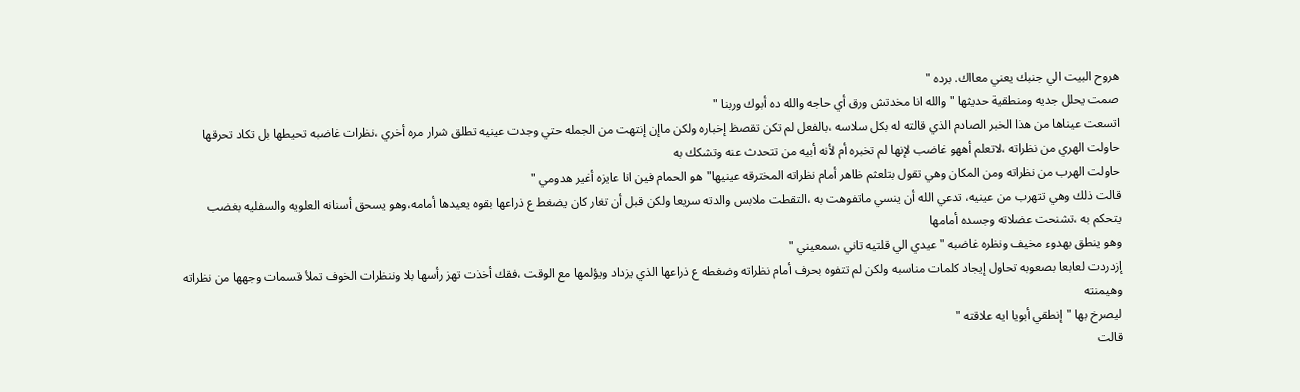هروح البيت الي جنبك يعني معااك. برده "
صمت يحلل جديه ومنطقية حديثها "والله انا مخدتش ورق أي حاجه والله ده أبوك وربنا "
اتسعت عيناها من هذا الخبر الصادم الذي قالته له بكل سلاسه ،بالفعل لم تكن تقصظ إخباره ولكن ماإن إنتهت من الجمله حتي وجدت عينيه تطلق شرار مره أخري ،نظرات غاضبه تحيطها بل تكاد تحرقها
حاولت الهري من نظراته ،لاتعلم أههو غاضب لإنها لم تخبره أم لأنه أبيه من تتحدث عنه وتشكك به
حاولت الهرب من نظراته ومن المكان وهي تقول بتلعثم ظاهر أمام نظراته المخترقه عينيها"هو الحمام فين انا عايزه أغير هدومي "
قالت ذلك وهي تتهرب من عينيه، تدعي الله أن ينسي ماتفوهت به ،التقطت ملابس والدته سريعا ولكن قبل أن تغار كان يضغط ع ذراعها بقوه يعيدها أمامه،وهو يسحق أسنانه العلويه والسفليه بغضب يتحكم به ،تشنحت عضلاته وجسده أمامها
وهو ينطق بهدوء مخيف ونظره غاضبه "عيدي الي قلتيه تاني ،سمعيني "
إزدردت لعابعا بصعوبه تحاول إيجاد كلمات مناسبه ولكن لم تتفوه بحرف أمام نظراته وضغطه ع ذراعها الذي يزداد ويؤلمها مع الوقت ،فقك أخذت تهز رأسها بلا وننظرات الخوف تملأ قسمات وجهها من نظراته وهيمنته
ليصرخ بها "إنطقي أبويا ايه علاقته "
قالت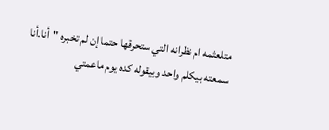متلعثمه ام نظرانه التي ستحرقها حتما إن لم تخبره "أنا.أنا سمعته بيكلم واحد وبيقوله كده يوم ماعمتي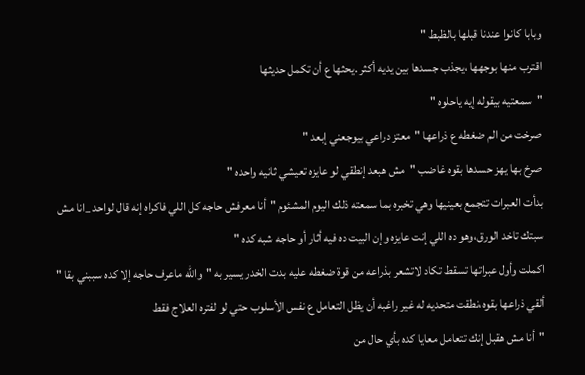وبابا كانوا عندنا قبلها بالظبط "
اقترب منها بوجهها ،يجذب جسدها بين يديه أكثر .يحثها ع أن تكمل حديثها
"سمعتيه بيقوله إيه ياحلوه "
صرخت من الم ضغطه ع ذراعها "معتز دراعي بيوجعني إبعد "
صرخ بها يهز حسدها بقوه غاضب "مش هبعد إنطقي لو عايزه تعيشي ثانيه واحده "
بدأت العبرات تتجمع بعينيها وهي تخبره بما سمعته ذلك اليوم المشئوم "أنا معرفش حاجه كل اللي فاكراه إنه قال لواحد _انا مش سبتك تاخد الورق،وهو ده اللي إنت عايزه وإن البيت ده فيه أثار أو حاجه شبه كده "
اكملت وأول عبراتها تسقط تكاد لاتشعر بذراعه من قوة ضغطه عليه بدت الخدر يسير به "والله ماعرف حاجه إلا كده سببني بقا "
ألقي ذراعها بقوه،نطقت متحديه له غير راغبه أن يظل التعامل ع نفس الأسلوب حتي لو لفتره العلاج فقط
"أنا مش هقبل إنك تتعامل معايا كده بأي حال من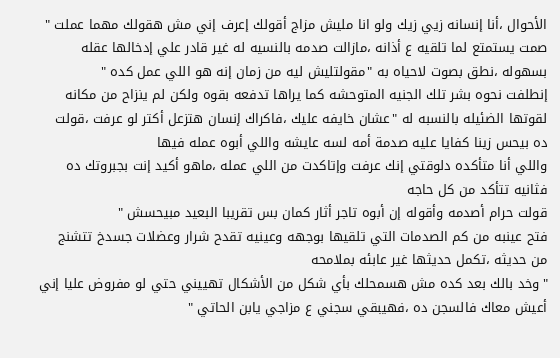الأحوال ،أنا إنسانه زيي زيك ولو انا مليش مزاج أقولك إعرف إني مش هقولك مهما عملت "
صمت يستمتع لما تلقيه ع أذانه ،مازالت صدمه بالنسيه له غير قادر علي إدخالها عقله بسهوله ،نطق بصوت لاحياه به "مقولتليش ليه من زمان إنه هو اللي عمل كده "
إنطلفت نحوه بشر تلك الجنيه المتوحشه كما يراها تدفعه بقوه ولكن لم ينزاح من مكانه لقوتها الضئيله بالنسبه له "عشان خايفه عليك ،فاكراك إنسان هتزعل أكتر لو عرفت ،قولت ده بيحس زينا كفايا عليه صدمة أمه لسه عايشه واللي أبوه عمله فيها
واللي أنا متأكده دلوقتي إنك عرفت وإتاكدت من اللي عمله ،ماهو أكيد إنت بجبروتك ده فثانيه تتأكد من كل حاجه
قولت حرام أصدمه وأقوله إن أبوه تاجر أثار كمان بس تقريبا البعيد مبيحسش "
فتح عينبه من كم الصدمات التي تلقيها بوجهه وعينيه تقدح شرار وعضلات جسدخ تتشنج من حديثه ،تكمل حديثها غير عابئه بملامحه
"وخد بالك بعد كده مش هسمحلك بأي شكل من الأشكال تهييني حتي لو مفروض عليا إني أعيش معاك فالسجن ده ،فهيبقي سجني ع مزاجي يابن الحاتي "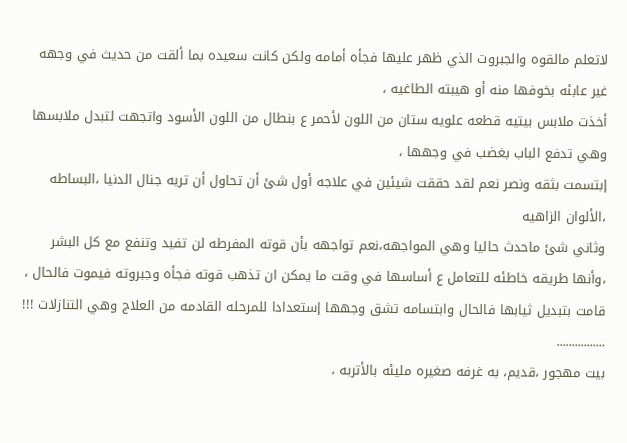لاتعلم مالقوه والجبروت الذي ظهر عليها فجأه أمامه ولكن كانت سعيده بما ألقت من حديث في وجهه غير عابئه بخوفها منه أو هيبته الطاغيه ،
أخذت ملابس بيتيه قطعه علويه ستان من اللون لأحمر ع بنطال من اللون الأسود واتجهت لتبدل ملابسها وهي تدفع الباب بغضب في وجهها ،
إبتسمت بثقه ونصر نعم لقد حققت شيئين في علاجه أول شئ أن تحاول أن تريه جنال الدنيا ،البساطه ،الألوان الزاهيه
وثاني شئ ماحدث حاليا وهي المواجهه،نعم تواجهه بأن قوته المفرطه لن تفيد وتنفع مع كل البشر ،وأنها طريقه خاطئه للتعامل ع أساسها في وقت ما يمكن ان تذهب قوته فجأه وجبروته فيموت فالحال ،
قامت بتبديل ثيابها فالحال وابتسامه تشق وجهها إستعدادا للمرحله القادمه من العلاج وهي التنازلات !!!
................
بيت مهجور ،قديم، به غرفه صغيره مليئه بالأتربه ،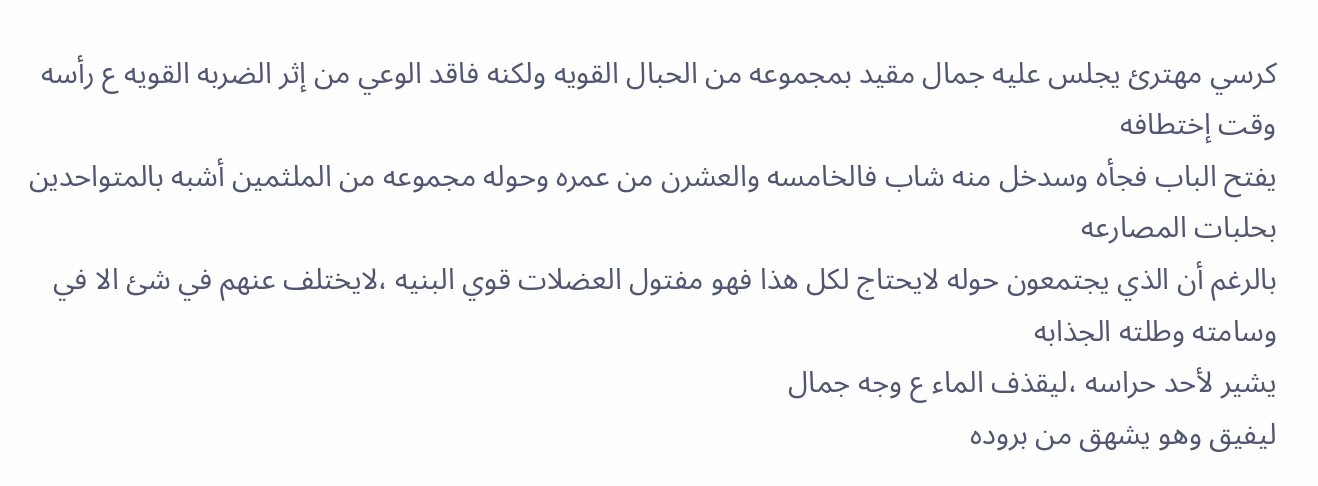كرسي مهترئ يجلس عليه جمال مقيد بمجموعه من الحبال القويه ولكنه فاقد الوعي من إثر الضربه القويه ع رأسه وقت إختطافه
يفتح الباب فجأه وسدخل منه شاب فالخامسه والعشرن من عمره وحوله مجموعه من الملثمين أشبه بالمتواحدين بحلبات المصارعه
بالرغم أن الذي يجتمعون حوله لايحتاج لكل هذا فهو مفتول العضلات قوي البنيه ،لايختلف عنهم في شئ الا في وسامته وطلته الجذابه
يشير لأحد حراسه ،ليقذف الماء ع وجه جمال
ليفيق وهو يشهق من بروده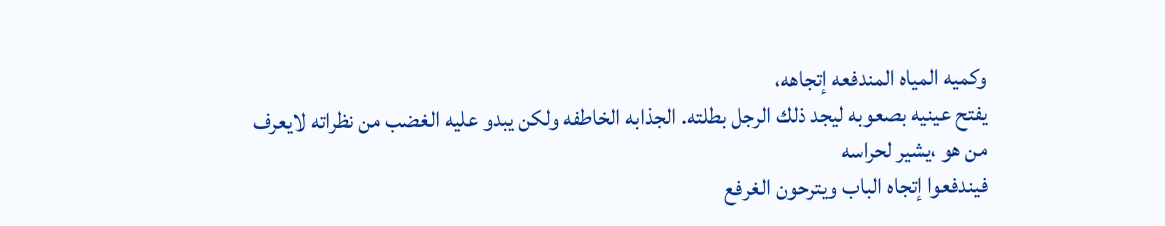وكميه المياه المندفعه إتجاهه،
يفتح عينيه بصعوبه ليجد ذلك الرجل بطلته. الجذابه الخاطفه ولكن يبدو عليه الغضب من نظراته لايعرف من هو ،يشير لحراسه
فيندفعوا إتجاه الباب ويترحون الغرفع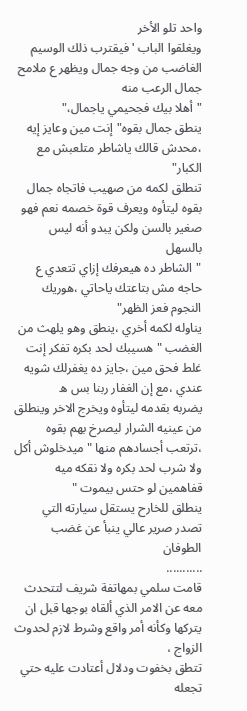واحد تلو الأخر
ويغلقوا الباب 'فيقترب ذلك الوسيم الغاضب من وجه جمال ويظهر ع ملامح جمال الرعب منه
"أهلا بيك فجحيمي ياجمال،"
ينطق جمال بقوه"إنت مين وعايز إيه ،محدش قالك ياشاطر متلعبش مع الكبار"
تنطلق لكمه من صهيب فاتجاه جمال بقوه ليتأوه ويعرف قوة خصمه نعم فهو صغير بالسن ولكن يبدو أنه ليس بالسهل
"الشاطر ده هيعرفك إزاي تتعدي ع حاجه مش بتاعتك ياحاتي ،هوريك النجوم فعز الظهر"
يناوله لكمه أخري ،ينطق وهو يلهث من الغضب "هسيبك لحد بكره تفكر إنت غلط فحق مين ،جايز ده يغفرلك شويه عندي ،مع إن الغفار ربنا بس ه
يضربه بقدمه ليتأوه ويخرج الاخر وينطلق من عينيه الشرار ليصرخ بهم بقوه ،ترتعب أجسادهم منها "ميدخلوش أكل ولا شرب لحد بكره ولا نقكه ميه قفاهمين لو حتس بيموت "
ينطلق للخارح يستقل سيارته التي تصدر صرير عالي ينبأ عن غضب الطوفان
...........
قامت سلمي بمهاتفة شريف لتتحدث معه عن الامر الذي ألقاه بوجها قبل ان يتركها وكأنه أمر واقع وشرط لازم لحدوث الزواج ،
تتطق بخفوت ودلال أعتادت عليه حتي تجعله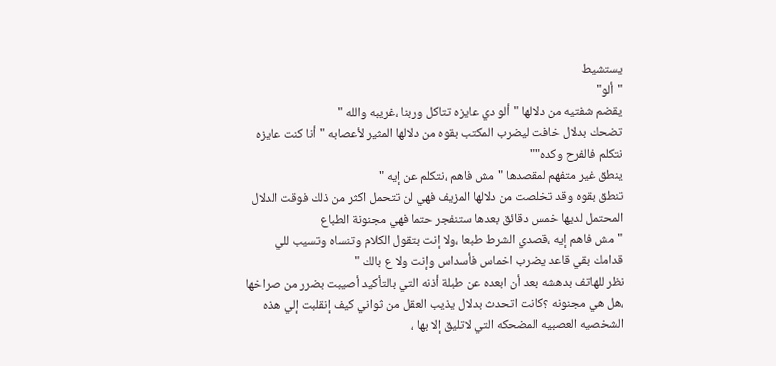يستشيط
"ألو"
يقضم شفتيه من دلالها "ألو دي عايزه تتاكل وربنا ،غريبه والله "
تضحك بدلال خافت ليضرب المكتب بقوه من دلالها المثير لأعصابه "أنا كنت عايزه نتكلم فالفرح وكده""
ينطق غير متفهم لمقصدها "مش فاهم ،نتكلم عن إيه "
تنطق بقوه وقد تخلصت من دلالها المزيف فهي لن تتحمل اكثر من ذلك فوقت الدلال المحتمل لديها خمس دقائق بعدها ستنفجر حتما فهي مجنونة الطباع
"مش فاهم إيه ،قصدي الشرط طبعا ،ولا إنت بتقول الكلام وتنساه وتسيب للي قدامك بقي قاعد يضرب اخماس فأسداس وإنت ولا ع بالك "
نظر للهاتف بدهشه بعد أن ابعده عن طبلة أذنه التي بالتأكيد أصيبت بضرر من صراخها ،هل هي مجنونه ؟كانت اتحدث بدلال يذيب العقل من ثواني كيف إنقلبت إلي هذه الشخصيه العصبيه المضحكه التي لاتليق إلا بها ،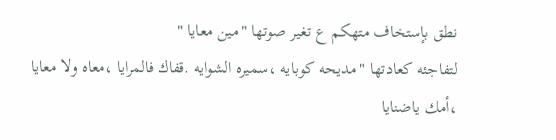نطق بإستخاف متهكم ع تغير صوتها "مين معايا "
لتفاجئه كعادتها "مديحه كوبايه ،سميره الشوايه .قفاك فالمرايا ،معاه ولا معايا ،أمك ياضنايا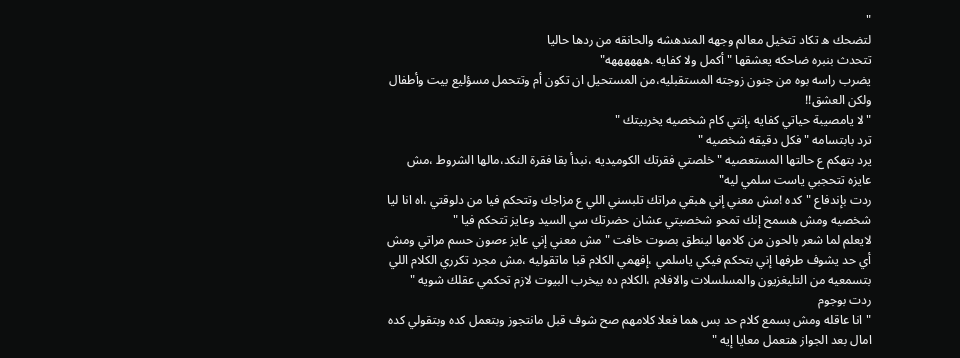"
لتضحك ه تكاد تتخيل معالم وجهه المندهشه والحانقه من ردها حاليا
تتحدث بنبره ضاحكه يعشقها "أكمل ولا كفايه .ههههههه"
يضرب راسه بوه من جنون زوجته المستقبليه،من المستحيل ان تكون أم وتتحمل مسؤليع بيت وأطفال ولكن العشق!!
"لا يامصيبة حياتي كفايه ،إنتي كام شخصيه يخربيتك "
ترد بابتسامه "فكل دقيقه شخصيه "
يرد بتهكم ع حالتها المستعصيه "خلصتي فقرتك الكوميديه ،نبدأ بقا فقرة النكد،مالها الشروط ،مش عايزه تتحجبي ياست سلمي ليه"
ردت بإندفاع "كده !مش معني إني هبقي مراتك تلبسني اللي ع مزاجك وتتحكم فيا من دلوقتي ،اه انا ليا شخصيه ومش هسمح إنك تمحو شخصيتي عشان حضرتك سي السيد وعايز تتحكم فيا "
لايعلم لما شعر بالحون من كلامها لينطق بصوت خافت "مش معني إني عايز ءصون حسم مراتي ومش أي حد يشوف طرفها إني بتحكم فيكي ياسلمي ،إفهمي الكلام قبا ماتقوليه ،مش مجرد تكرري الكلام اللي بتسمعيه من التليغزيون والمسلسلات والافلام ،الكلام ده بيخرب البيوت لازم تحكمي عقلك شويه "
ردت بوجوم
"انا عاقله ومش بسمع كلام حد بس هما فعلا كلامهم صح شوف قبل مانتجوز وبتعمل كده وبتقولي كده امال بعد الجواز هتعمل معايا إيه "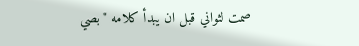صمت لثواني قبل ان يبدأ كلامه "بصي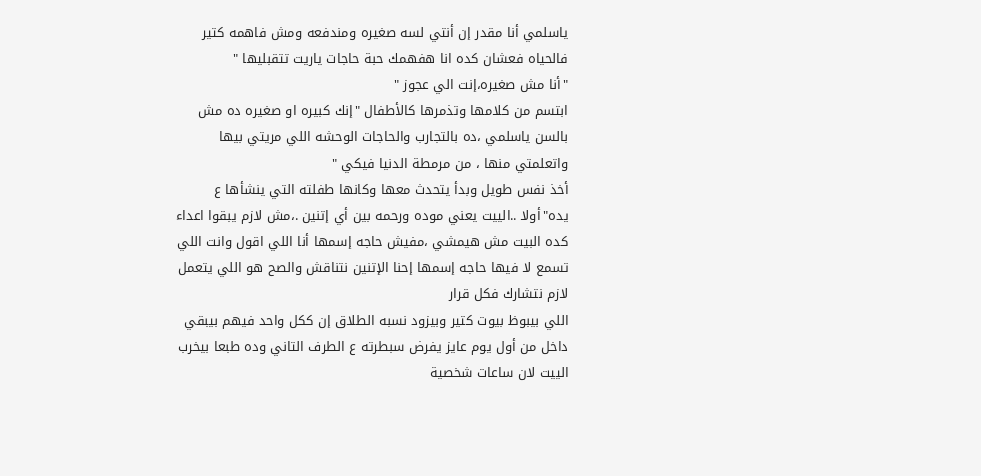ياسلمي أنا مقدر إن أنتي لسه صغيره ومندفعه ومش فاهمه كتير فالحياه فعشان كده انا هفهمك حبة حاجات ياريت تتقبليها "
"أنا مش صغيره،إنت الي عجوز "
ابتسم من كلامها وتذمرها كالأطفال "إنك كبيره او صغيره ده مش بالسن ياسلمي ،ده بالتجارب والحاجات الوحشه اللي مريتي بيها واتعلمتي منها ، من مرمطة الدنيا فيكي "
أخذ نفس طويل وبدأ يتحدث معها وكانها طفلته التي ينشأها ع يده"أولا ..الييت يعني موده ورحمه بين أي إتنين .،مش لازم يبقوا اعداء كده البيت مش هيمشي ،مفيش حاجه إسمها أنا اللي اقول وانت اللي تسمع لا فيها حاجه إسمها إحنا الإتنين نتناقش والصح هو اللي يتعمل لازم نتشارك فكل قرار
اللي بيبوظ بيوت كتير وبيزود نسبه الطلاق إن ككل واحد فيهم بيبقي داخل من أول يوم عايز يفرض سبطرته ع الطرف التاني وده طبعا بيخرب الييت لان ساعات شخصية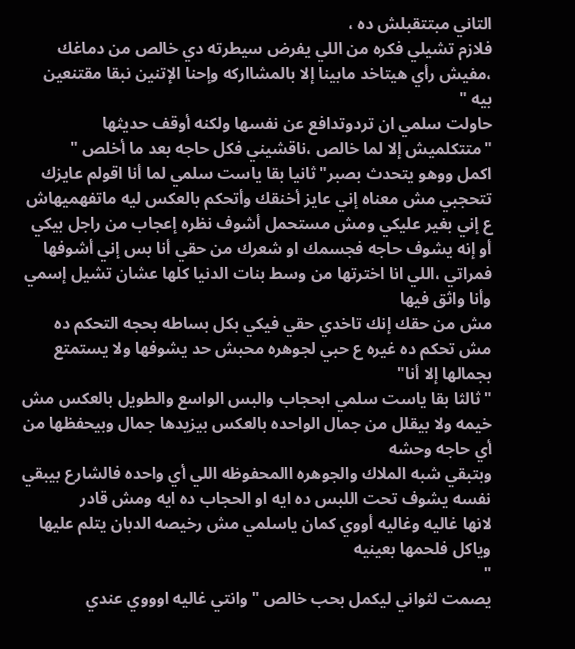التاني مبتتقبلش ده ،
فلازم تشيلي فكره من اللي يفرض سيطرته دي خالص من دماغك ،مفيش رأي هيتاخد مابينا إلا بالمشااركه وإحنا الإتنين نبقا مقتنعين بيه "
حاولت سلمي ان تردوتدافع عن نفسها ولكنه أوقف حديثها "متتكلميش إلا لما خالص ،ناقشيني فكل حاجه بعد ما أخلص "
اكمل ووهو يتحدث بصبر"ثانيا بقا ياست سلمي لما أنا اقولم عايزك تتحجبي مش معناه إني عايز أخنقك وأتحكم بالعكس ليه ماتفهميهاش ع إني بغير عليكي ومش مستحمل أشوف نظره إعجاب من راجل بيكي أو إنه يشوف حاجه فجسمك او شعرك من حقي أنا بس إني أشوفها فمراتي ،اللي انا اخترتها من وسط بنات الدنيا كلها عشان تشيل إسمي وأنا واثق فيها
مش من حقك إنك تاخدي حقي فيكي بكل بساطه بحجه التحكم ده مش تحكم ده غيره ع حبي لجوهره محبش حد يشوفها ولا يستمتع بجمالها إلا أنا"
"ثالثا بقا ياست سلمي ابحجاب والبس الواسع والطويل بالعكس مش خيمه ولا بيقلل من جمال الواحده بالعكس بيزيدها جمال وبيحفظها من أي حاجه وحشه
وبتبقي شبه الملاك والجوهره االمحفوظه اللي أي واحده فالشارع بيبقي نفسه يشوف تحت اللبس ده ايه او الحجاب ده ايه ومش قادر
لانها غاليه وغاليه أووي كمان ياسلمي مش رخيصه الدبان يتلم عليها وياكل فلحمها بعينيه
"
يصمت لثواني ليكمل بحب خالص "وانتي غاليه اوووي عندي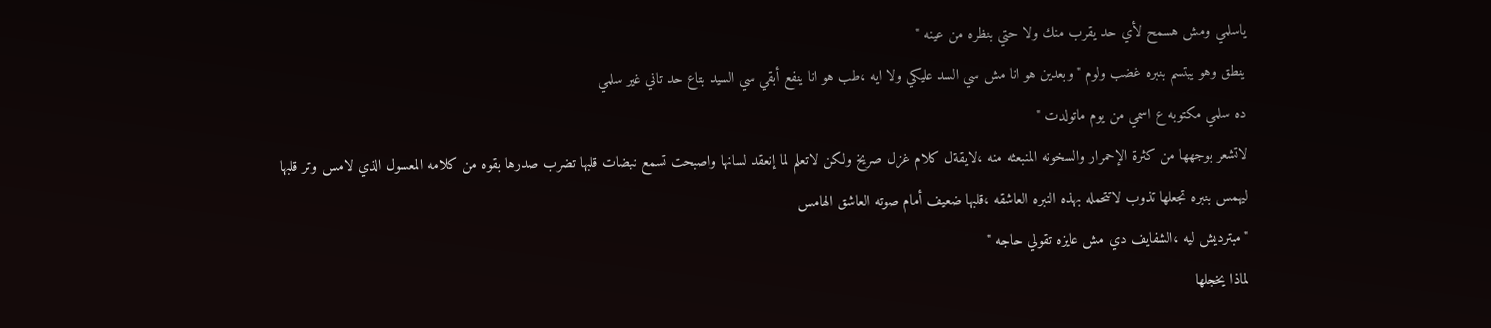ياسلمي ومش هسمح لأي حد يقرب منك ولا حتي بنظره من عينه "
ينطق وهو يبتسم بنبره غضب ولوم "وبعدين هو انا مش سي السد عليكي ولا ايه ،طب هو انا ينفع أبقي سي السيد بتاع حد تاني غير سلمي
ده سلمي مكتوبه ع اسمي من يوم ماتولدت "
لاتشعر بوجهها من كثرة الإحمرار والسخونه المنبعثه منه ،لايقةل كلام غزل صريخ ولكن لاتعلم لما إنعقد لسانها واصبحت تسمع نبضات قلبها تضرب صدرها بقوه من كلامه المعسول الذي لامس وتر قلبها
ليهمس بنبره تجعلها تذوب لاتتحمله بهذه النبره العاشقه ،قلبها ضعيف أمام صوته العاشق الهامس
"مبترديش ليه ،الشفايف دي مش عايزه تقولي حاجه "
لماذا يخجلها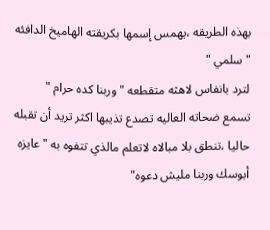بهذه الطريقه ،يهمس إسمها بكريقته الهاميخ الدافئه "سلمي "
لترد بانفاس لاهثه متقطعه "وربنا كده حرام "
تسمع ضحاته العاليه تصدع تذيبها اكثر تريد أن تقبله حاليا ،تنطق بلا مبالاه لاتعلم مالذي تتفوه به "عايزه أبوسك وربنا مليش دعوه"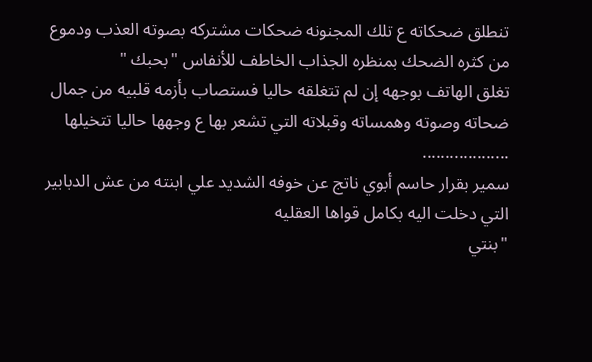تنطلق ضحكاته ع تلك المجنونه ضحكات مشتركه بصوته العذب ودموع من كثره الضحك بمنظره الجذاب الخاطف للأنفاس "بحبك "
تغلق الهاتف بوجهه إن لم تتغلقه حاليا فستصاب بأزمه قلبيه من جمال ضحاته وصوته وهمساته وقبلاته التي تشعر بها ع وجهها حاليا تتخيلها
...................
سمير بقرار حاسم أبوي ناتج عن خوفه الشديد علي ابنته من عش الدبابير التي دخلت اليه بكامل قواها العقليه
"بنتي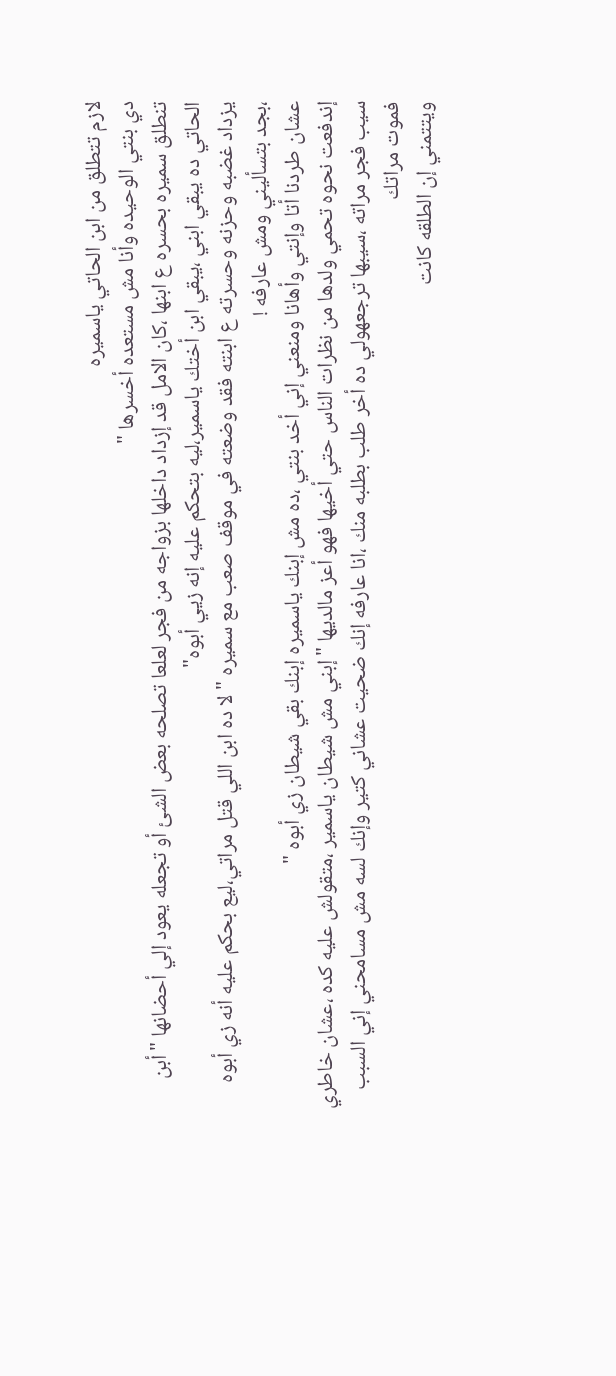لازم تتطلق من ابن الحاتي ياسميره
دي بنتي الوحيده وأنا مش مستعده أخسرها "
تنطلق سميره بحسره ع ابنها ،كان الامل قد إزداد داخلها بزواجه من فجر لعلعا تصلحه بعض الشئ أو تجعله يعود إلي أحضانها "أبن الحاتي ده يبقي ابني ،يبقي ابن أختك ياسمير،ليه بتحكم عليه إنه زيي أبوه"
يزداد غضبه وحزنه وحسرته ع ابنته فقد وضعته في موقف صعب مع سميره "لا ده ابن اللي قتل مراتي،ليع بحكم عليه أنه زي أبوه ،بجد بتسأليني ومش عارفه !
عشان طردنا أتا وإنتي وأهانا ومنعني إني أخد بنتي ،ده مش إبنك ياسميره إبنك بقي شيطان زي أبوه "
إندفعت نحوه تحمي ولدها من نظرات الناس حتي أخيها فهو أعز مالديها "إبني مش شيطان ياسمير ،متقولش عليه كده ،عشان خاطري سيب فجر مراته ،سيبها ترجعهولي ده أخر طلب بطلبه منك ،انا عارفه إنك ضحيت عشاني كتير وإنك لسه مش مسامحني إني السبب فموت مراتك
ويتتمني إن الطلقه كانت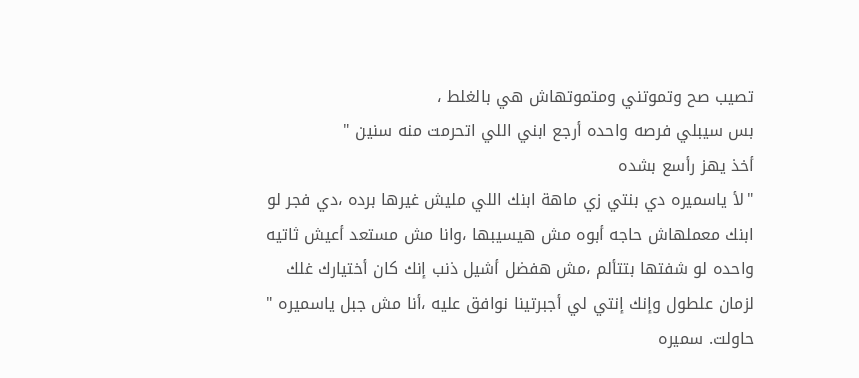تصيب صح وتموتني ومتموتهاش هي بالغلط ،
بس سيبلي فرصه واحده أرجع ابني اللي اتحرمت منه سنين "
أخذ يهز رأسع بشده
"لأ ياسميره دي بنتي زي ماهة ابنك اللي مليش غيرها برده ،دي فجر لو ابنك معملهاش حاجه أبوه مش هيسيبها ،وانا مش مستعد أعيش ثاتيه واحده لو شفتها بتتألم ،مش هفضل أشيل ذنب إنك كان أختيارك غلك لزمان علطول وإنك إنتي لي أجبرتينا نوافق عليه ،أنا مش جبل ياسميره "
حاولت. سميره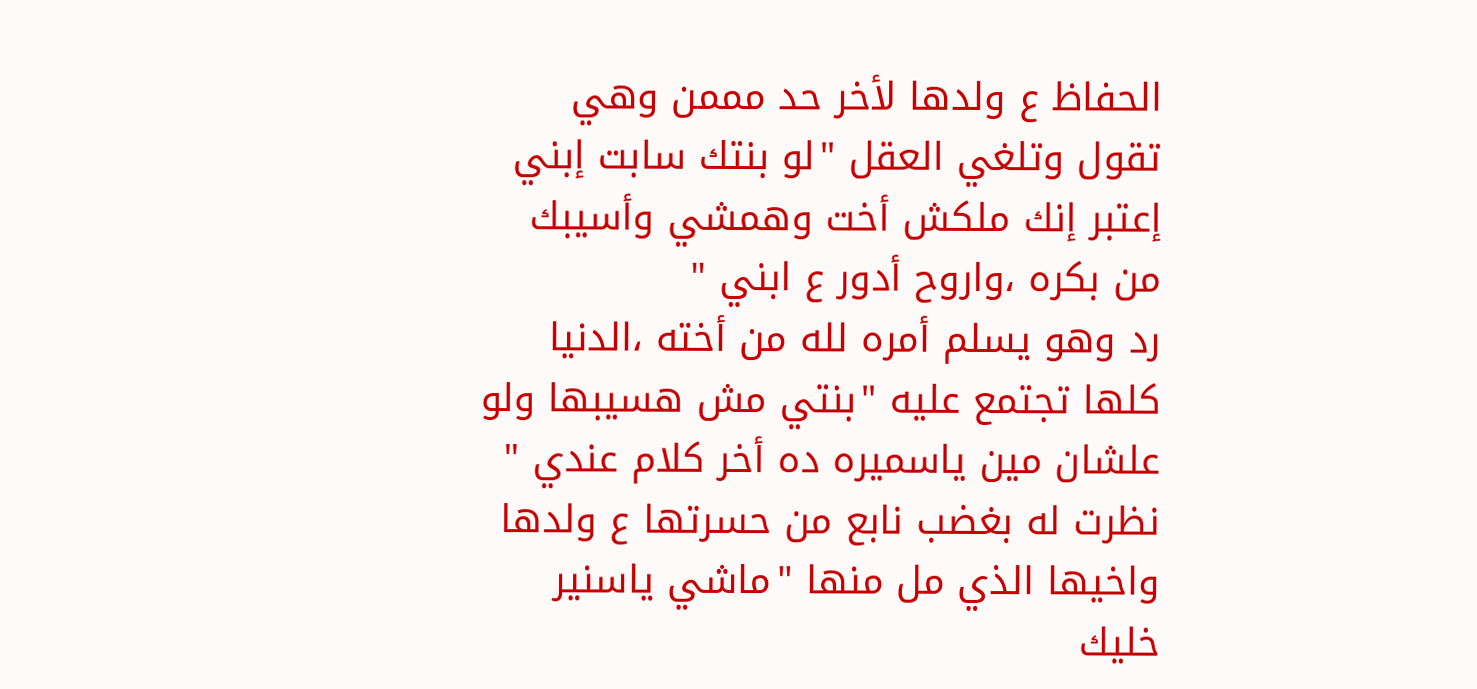الحفاظ ع ولدها لأخر حد مممن وهي تقول وتلغي العقل "لو بنتك سابت إبني إعتبر إنك ملكش أخت وهمشي وأسيبك من بكره ،واروح أدور ع ابني "
رد وهو يسلم أمره لله من أخته ،الدنيا كلها تجتمع عليه "بنتي مش هسيبها ولو علشان مين ياسميره ده أخر كلام عندي "
نظرت له بغضب نابع من حسرتها ع ولدها واخيها الذي مل منها "ماشي ياسنير خليك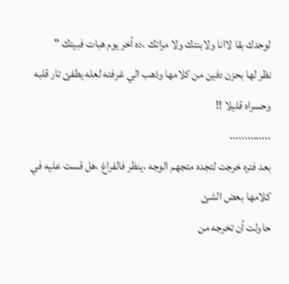لوحدك بقا لاانا ولابنتك ولا مراتك ،ده أخر يوم هبات فبيتك "
نظر لها بحزن دفين من كلامها وذهب الي غرفته لعله يطفئ تار قلبه وحسراه قليلا !!
..............
بعد فتره خرجت لتجده متجهم الوجه ،ينظر فالفراغ ،هل قست عليه في كلامها بعض الشئ
حاولت أن تخرجه من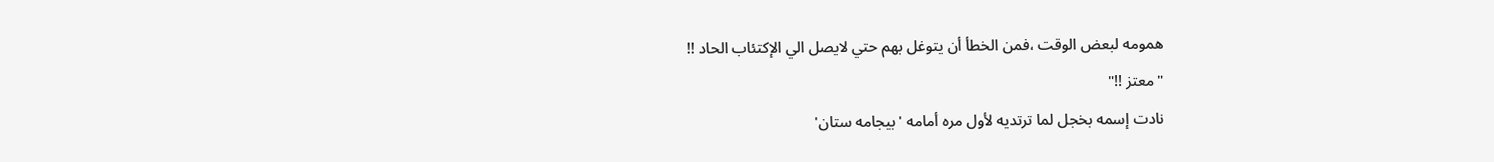همومه لبعض الوقت ،فمن الخطأ أن يتوغل بهم حتي لايصل الي الإكتئاب الحاد !!
"معتز !!"
نادت إسمه بخجل لما ترتديه لأول مره أمامه 'بيجامه ستان'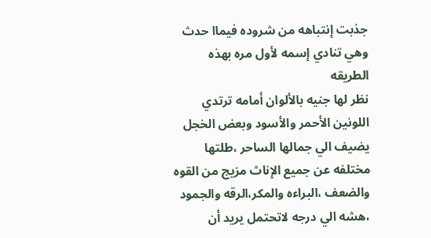جذبت إنتباهه من شروده فيماا حدث وهي تنادي إسمه لأول مره بهذه الطريقه
نظر لها جنيه بالألوان أمامه ترتدي اللونين الأحمر والأسود وبعض الخجل يضيف الي جمالها الساحر ،طلتها مختلفه عن جميع الإناث مزيج من القوه والضعف ،البراءه والمكر،الرقه والجمود ،هشه الي درجه لاتحتمل يريد أن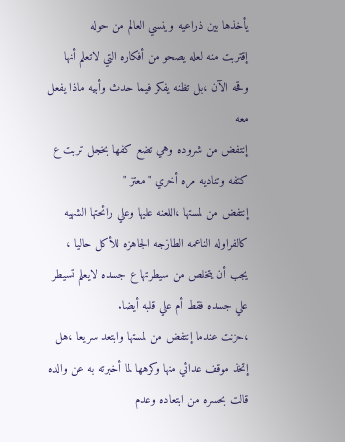يأخذها بين ذراعيه وينسي العالم من حوله
إقتربت منه لعله يصحو من أفكاره التي لاتعلم أنها وقحه الآن ،بل تظنه يفكر فيما حدث وأبيه ماذا يفعل معه
إنتفض من شروده وهي تضع كفها بخجل تربت ع كتفه وتناديه مره أخري "معتز "
إنتفض من لمستها ،اللعنه عليها وعلي رائحتها الشهيه كالفراوله الناعمه الطازجه الجاهزه للأكل حاليا ،
يجب أن يتخلص من سيطرتها ع جسده لايعلم تسيطر علي جسده فقط أم علي قلبه أيضا.
،حزنت عندما إنتفض من لمستها وابتعد سريعا ،هل إتخذ موقف عدائي منها وكرهها لما أخبرته به عن والده
قالت بحسره من ابتعاده وعدم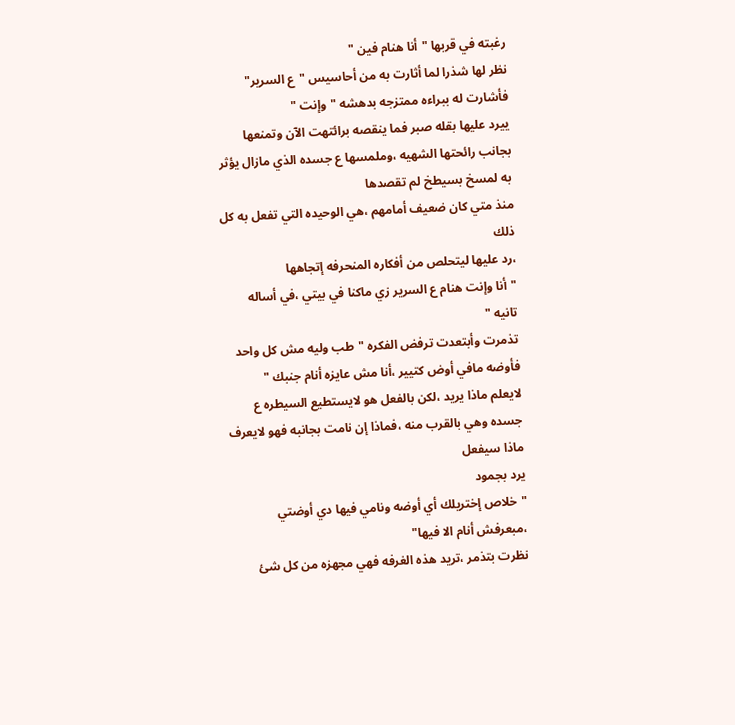رغبته في قربها "أنا هنام فين "
نظر لها شذرا لما أثارت به من أحاسيس "ع السرير"
فأشارت له ببراءه ممتزجه بدهشه "وإنت "
ييرد عليها بقله صبر فما ينقصه برائتهت الآن وتمنعها بجانب رائحتها الشهيه ،وملمسها ع جسده الذي مازال يؤثر به لمسخ بسيطخ لم تقصدها
منذ متي كان ضعيف أمامهم ،هي الوحيده التي تفعل به كل ذلك
،رد عليها ليتحلص من أفكاره المنحرفه إتجاهها
"أنا وإنت هنام ع السرير زي ماكنا في بيتي ،في أساله تانيه "
تذمرت وأبتعدت ترفض الفكره "طب وليه مش كل واحد فأوضه مافي أوض كتيير ،أنا مش عايزه أنام جنبك "
لايعلم ماذا يريد ،لكن بالفعل هو لايستطيع السيطره ع جسده وهي بالقرب منه ،فماذا إن نامت بجانبه فهو لايعرف ماذا سيفعل
يرد بجمود
"خلاص إختريلك أي أوضه ونامي فيها دي أوضتي ،مبعرفش أنام الا فيها"
نظرت بتذمر ،تريد هذه الغرفه فهي مجهزه من كل شئ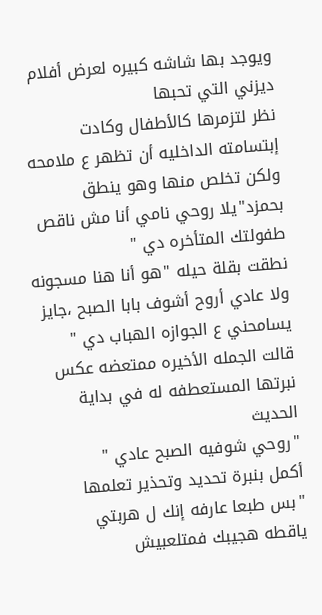ويوجد بها شاشه كبيره لعرض أفلام ديزني التي تحبها
نظر لتزمرها كالأطفال وكادت إبتسامته الداخليه أن تظهر ع ملامحه ولكن تخلص منها وهو ينطق بحمزد"يلا روحي نامي أنا مش ناقص طفولتك المتأخره دي "
نطقت بقلة حيله "هو أنا هنا مسجونه ولا عادي أروح أشوف بابا الصبح ،جايز يسامحني ع الجوازه الهباب دي "
قالت الجمله الأخيره ممتعضه عكس نبرتها المستعطفه له في بداية الحديث
"روحي شوفيه الصبح عادي "
أكمل بنبرة تحديد وتحذير تعلمها "بس طبعا عارفه إنك ل هربتي ياقطه هجيبك فمتلعبيش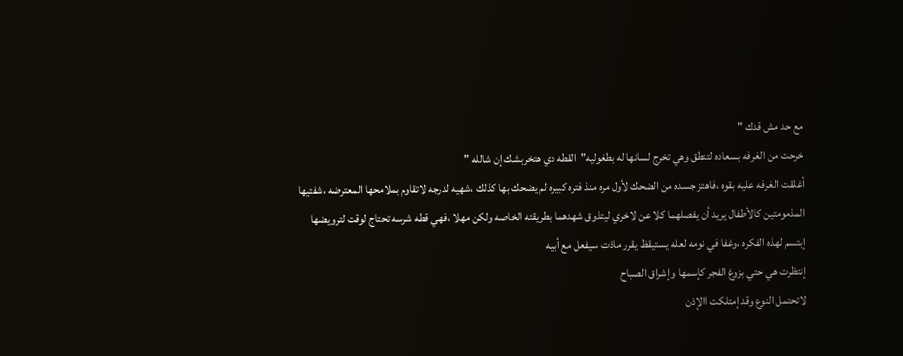مع حد مش قدك "
خرحت من الغرفه بسعاده لتنطق وهي تخرج لسانها له بطغوليه"القطه دي هتخربشك إن شالله "
أغلقت الغرفه عليه بقوه ،فاهتز جسده من الضحك لأول مره منذ فتره كبيره لم يضحك بها كذلك ،شهيه لدرجه لاتقاوم بملامحها المعترضه ،شفتيها المذمومتين كالأطفال يريد أن يفصلهما كلا عن لاخري ليتذوق شهدهما بطريقته الخاصه ولكن مهلا ،فهي قطه شرسه تحتاج لوقت لترويضها
إبتسم لهذه الفكره ،وغفا في نومه لعله يستيقظ يقرر ماذت سيفعل مع أبيه
إنتظرت هي حتي بزوغ الفجر كإسمها وإشراق الصباح
لاتحتمل النوع وقد إمتلكت االإذن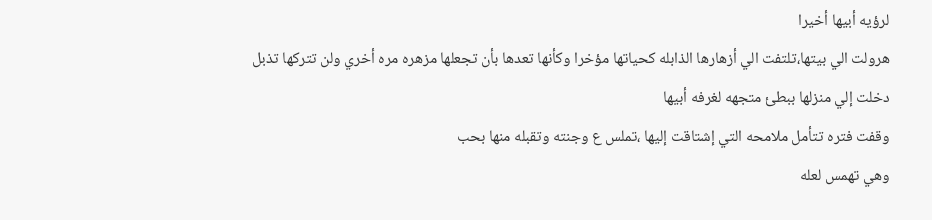لرؤيه أبيها أخيرا
هرولت الي بيتها،تلتفت الي أزهارها الذابله كحياتها مؤخرا وكأنها تعدها بأن تجعلها مزهره مره أخري ولن تتركها تذبل
دخلت إلي منزلها ببطئ متجهه لغرفه أبيها
وقفت فتره تتأمل ملامحه التي إشتاقت إليها ،تملس ع وجنته وتقبله منها بحب
وهي تهمس لعله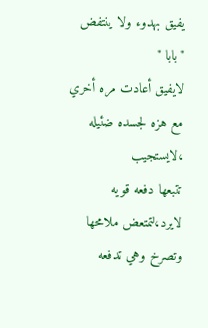يفيق بهدوء ولا ينتفض "بابا "
لايفيق أعادت مره أخري مع هزه لجسده ضئيله ،لايستجيب
تتبعها دفعه قويه لايرد،لتمتعض ملامحها وتصرخ وهي تدفعه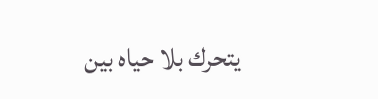يتحرك بلا حياه بين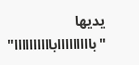يديها "باااااااااباااااااااا"